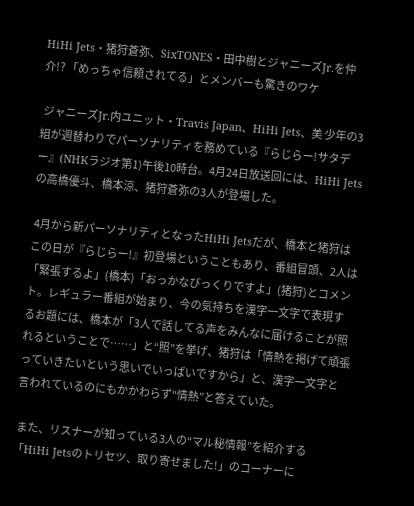HiHi Jets・猪狩蒼弥、SixTONES・田中樹とジャニーズJr.を仲介!? 「めっちゃ信頼されてる」とメンバーも驚きのワケ

 ジャニーズJr.内ユニット・Travis Japan、HiHi Jets、美 少年の3組が週替わりでパーソナリティを務めている『らじらー!サタデー』(NHKラジオ第1)午後10時台。4月24日放送回には、HiHi Jetsの高橋優斗、橋本涼、猪狩蒼弥の3人が登場した。

 4月から新パーソナリティとなったHiHi Jetsだが、橋本と猪狩はこの日が『らじらー!』初登場ということもあり、番組冒頭、2人は「緊張するよ」(橋本)「おっかなびっくりですよ」(猪狩)とコメント。レギュラー番組が始まり、今の気持ちを漢字一文字で表現するお題には、橋本が「3人で話してる声をみんなに届けることが照れるということで……」と“照”を挙げ、猪狩は「情熱を掲げて頑張っていきたいという思いでいっぱいですから」と、漢字一文字と言われているのにもかかわらず“情熱”と答えていた。

 また、リスナーが知っている3人の“マル秘情報”を紹介する「HiHi Jetsのトリセツ、取り寄せました!」のコーナーに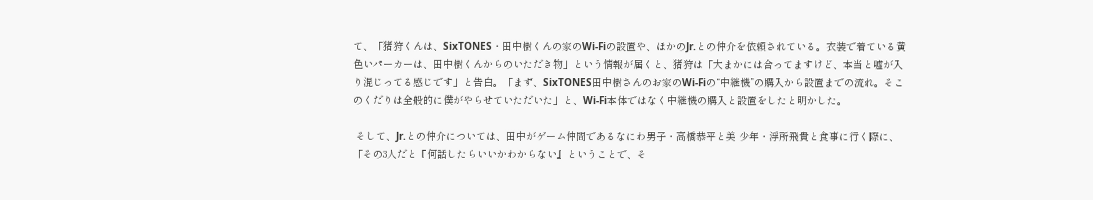て、「猪狩くんは、SixTONES・田中樹くんの家のWi-Fiの設置や、ほかのJr.との仲介を依頼されている。衣装で着ている黄色いパーカーは、田中樹くんからのいただき物」という情報が届くと、猪狩は「大まかには合ってますけど、本当と嘘が入り混じってる感じです」と告白。「まず、SixTONES田中樹さんのお家のWi-Fiの“中継機”の購入から設置までの流れ。そこのくだりは全般的に僕がやらせていただいた」と、Wi-Fi本体ではなく中継機の購入と設置をしたと明かした。

 そして、Jr.との仲介については、田中がゲーム仲間であるなにわ男子・高橋恭平と美 少年・浮所飛貴と食事に行く際に、「その3人だと『何話したらいいかわからない』ということで、そ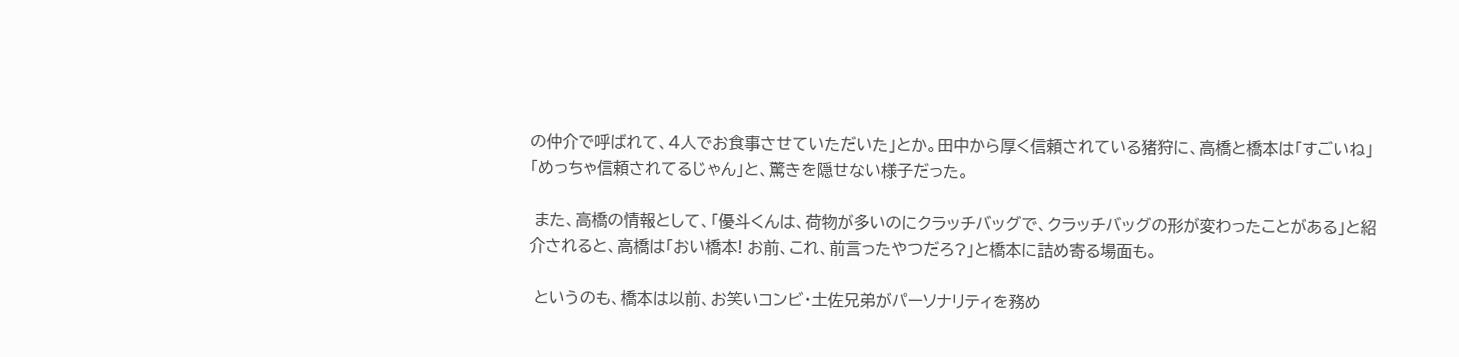の仲介で呼ばれて、4人でお食事させていただいた」とか。田中から厚く信頼されている猪狩に、高橋と橋本は「すごいね」「めっちゃ信頼されてるじゃん」と、驚きを隠せない様子だった。

 また、高橋の情報として、「優斗くんは、荷物が多いのにクラッチバッグで、クラッチバッグの形が変わったことがある」と紹介されると、高橋は「おい橋本! お前、これ、前言ったやつだろ?」と橋本に詰め寄る場面も。

 というのも、橋本は以前、お笑いコンビ・土佐兄弟がパーソナリティを務め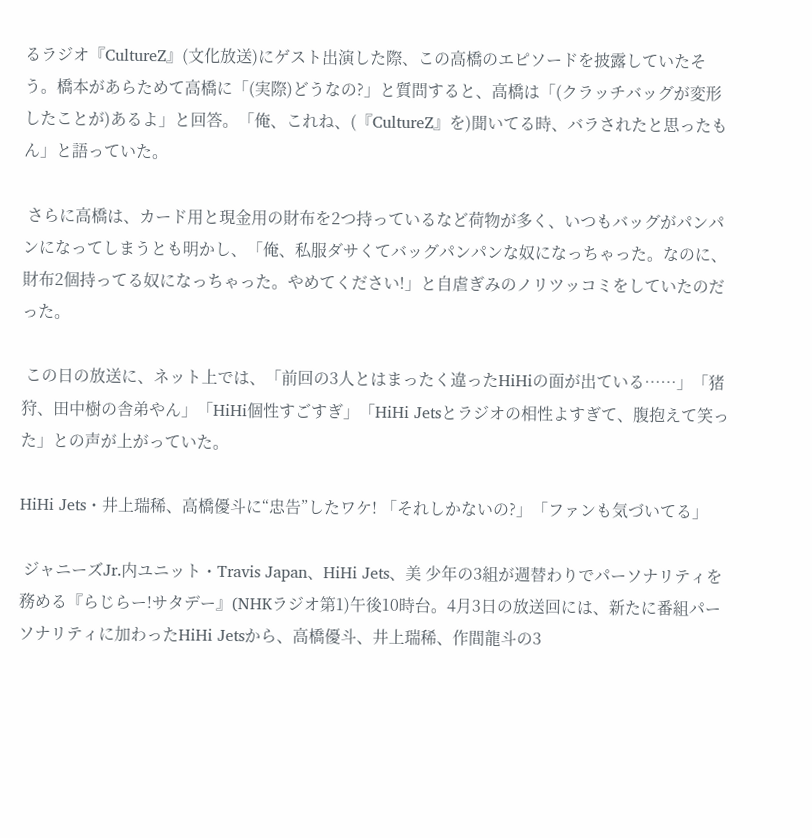るラジオ『CultureZ』(文化放送)にゲスト出演した際、この高橋のエピソードを披露していたそう。橋本があらためて高橋に「(実際)どうなの?」と質問すると、高橋は「(クラッチバッグが変形したことが)あるよ」と回答。「俺、これね、(『CultureZ』を)聞いてる時、バラされたと思ったもん」と語っていた。

 さらに高橋は、カード用と現金用の財布を2つ持っているなど荷物が多く、いつもバッグがパンパンになってしまうとも明かし、「俺、私服ダサくてバッグパンパンな奴になっちゃった。なのに、財布2個持ってる奴になっちゃった。やめてください!」と自虐ぎみのノリツッコミをしていたのだった。

 この日の放送に、ネット上では、「前回の3人とはまったく違ったHiHiの面が出ている……」「猪狩、田中樹の舎弟やん」「HiHi個性すごすぎ」「HiHi Jetsとラジオの相性よすぎて、腹抱えて笑った」との声が上がっていた。

HiHi Jets・井上瑞稀、高橋優斗に“忠告”したワケ! 「それしかないの?」「ファンも気づいてる」

 ジャニーズJr.内ユニット・Travis Japan、HiHi Jets、美 少年の3組が週替わりでパーソナリティを務める『らじらー!サタデー』(NHKラジオ第1)午後10時台。4月3日の放送回には、新たに番組パーソナリティに加わったHiHi Jetsから、高橋優斗、井上瑞稀、作間龍斗の3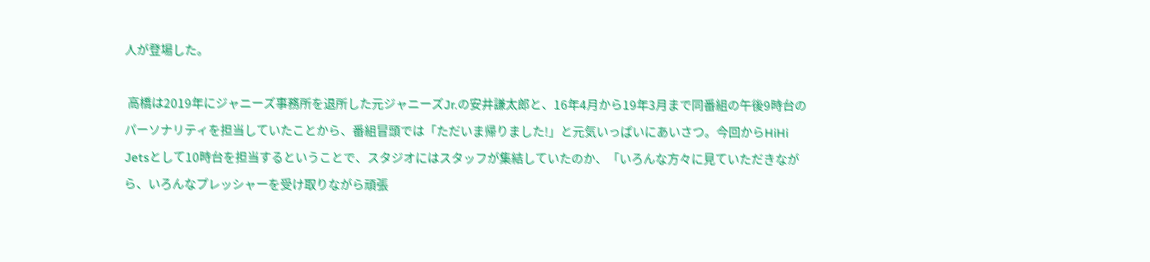人が登場した。

 高橋は2019年にジャニーズ事務所を退所した元ジャニーズJr.の安井謙太郎と、16年4月から19年3月まで同番組の午後9時台のパーソナリティを担当していたことから、番組冒頭では「ただいま帰りました!」と元気いっぱいにあいさつ。今回からHiHi Jetsとして10時台を担当するということで、スタジオにはスタッフが集結していたのか、「いろんな方々に見ていただきながら、いろんなプレッシャーを受け取りながら頑張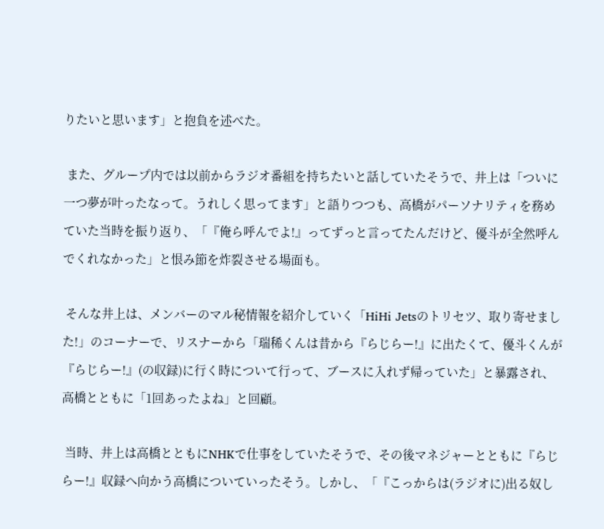りたいと思います」と抱負を述べた。

 また、グループ内では以前からラジオ番組を持ちたいと話していたそうで、井上は「ついに一つ夢が叶ったなって。うれしく思ってます」と語りつつも、高橋がパーソナリティを務めていた当時を振り返り、「『俺ら呼んでよ!』ってずっと言ってたんだけど、優斗が全然呼んでくれなかった」と恨み節を炸裂させる場面も。

 そんな井上は、メンバーのマル秘情報を紹介していく「HiHi Jetsのトリセツ、取り寄せました!」のコーナーで、リスナーから「瑞稀くんは昔から『らじらー!』に出たくて、優斗くんが『らじらー!』(の収録)に行く時について行って、ブースに入れず帰っていた」と暴露され、高橋とともに「1回あったよね」と回顧。

 当時、井上は高橋とともにNHKで仕事をしていたそうで、その後マネジャーとともに『らじらー!』収録へ向かう高橋についていったそう。しかし、「『こっからは(ラジオに)出る奴し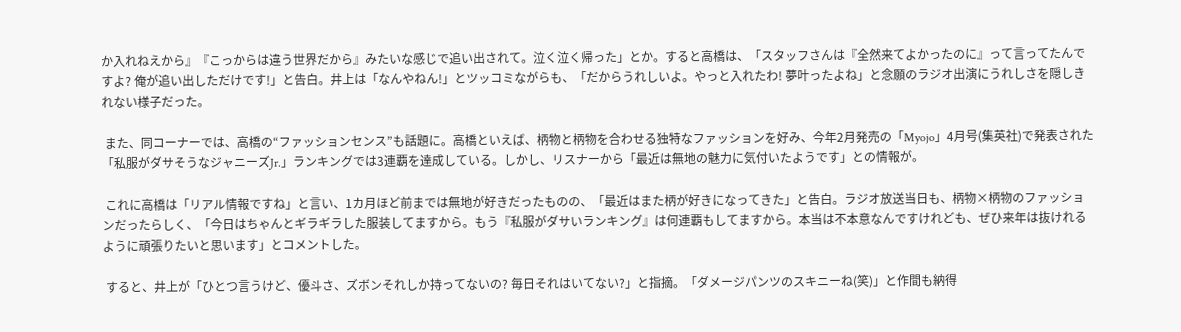か入れねえから』『こっからは違う世界だから』みたいな感じで追い出されて。泣く泣く帰った」とか。すると高橋は、「スタッフさんは『全然来てよかったのに』って言ってたんですよ? 俺が追い出しただけです!」と告白。井上は「なんやねん!」とツッコミながらも、「だからうれしいよ。やっと入れたわ! 夢叶ったよね」と念願のラジオ出演にうれしさを隠しきれない様子だった。

 また、同コーナーでは、高橋の“ファッションセンス”も話題に。高橋といえば、柄物と柄物を合わせる独特なファッションを好み、今年2月発売の「Myojo」4月号(集英社)で発表された「私服がダサそうなジャニーズJr.」ランキングでは3連覇を達成している。しかし、リスナーから「最近は無地の魅力に気付いたようです」との情報が。

 これに高橋は「リアル情報ですね」と言い、1カ月ほど前までは無地が好きだったものの、「最近はまた柄が好きになってきた」と告白。ラジオ放送当日も、柄物×柄物のファッションだったらしく、「今日はちゃんとギラギラした服装してますから。もう『私服がダサいランキング』は何連覇もしてますから。本当は不本意なんですけれども、ぜひ来年は抜けれるように頑張りたいと思います」とコメントした。

 すると、井上が「ひとつ言うけど、優斗さ、ズボンそれしか持ってないの? 毎日それはいてない?」と指摘。「ダメージパンツのスキニーね(笑)」と作間も納得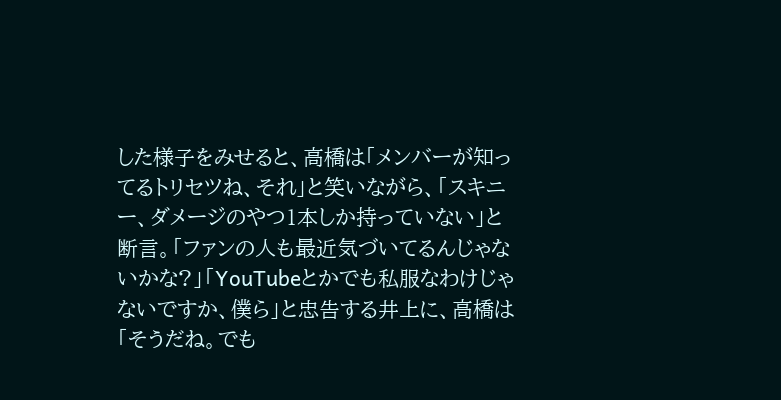した様子をみせると、高橋は「メンバーが知ってるトリセツね、それ」と笑いながら、「スキニー、ダメージのやつ1本しか持っていない」と断言。「ファンの人も最近気づいてるんじゃないかな?」「YouTubeとかでも私服なわけじゃないですか、僕ら」と忠告する井上に、高橋は「そうだね。でも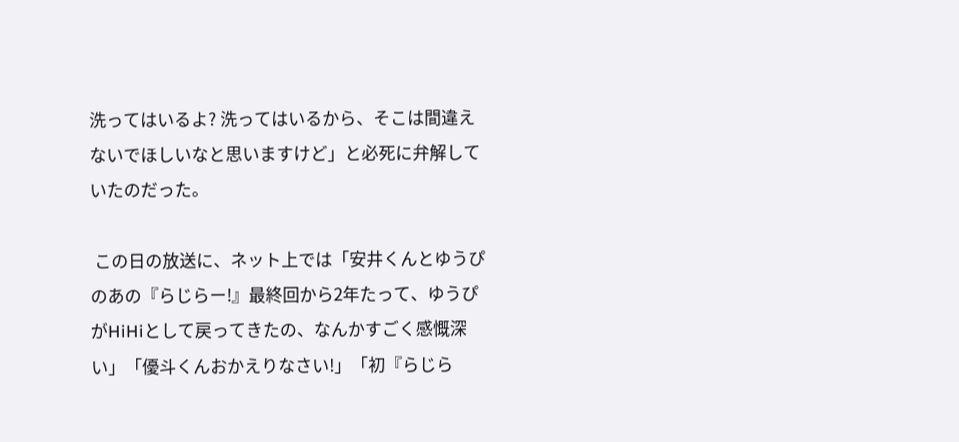洗ってはいるよ? 洗ってはいるから、そこは間違えないでほしいなと思いますけど」と必死に弁解していたのだった。

 この日の放送に、ネット上では「安井くんとゆうぴのあの『らじらー!』最終回から2年たって、ゆうぴがHiHiとして戻ってきたの、なんかすごく感慨深い」「優斗くんおかえりなさい!」「初『らじら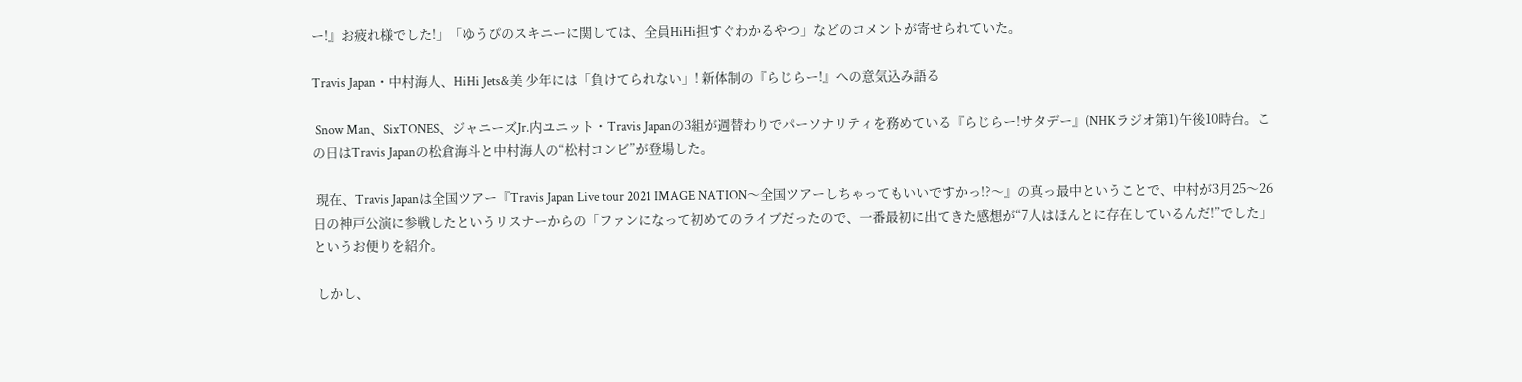ー!』お疲れ様でした!」「ゆうぴのスキニーに関しては、全員HiHi担すぐわかるやつ」などのコメントが寄せられていた。

Travis Japan・中村海人、HiHi Jets&美 少年には「負けてられない」! 新体制の『らじらー!』への意気込み語る

 Snow Man、SixTONES、ジャニーズJr.内ユニット・Travis Japanの3組が週替わりでパーソナリティを務めている『らじらー!サタデー』(NHKラジオ第1)午後10時台。この日はTravis Japanの松倉海斗と中村海人の“松村コンビ”が登場した。

 現在、Travis Japanは全国ツアー『Travis Japan Live tour 2021 IMAGE NATION〜全国ツアーしちゃってもいいですかっ!?〜』の真っ最中ということで、中村が3月25〜26日の神戸公演に参戦したというリスナーからの「ファンになって初めてのライブだったので、一番最初に出てきた感想が“7人はほんとに存在しているんだ!”でした」というお便りを紹介。

 しかし、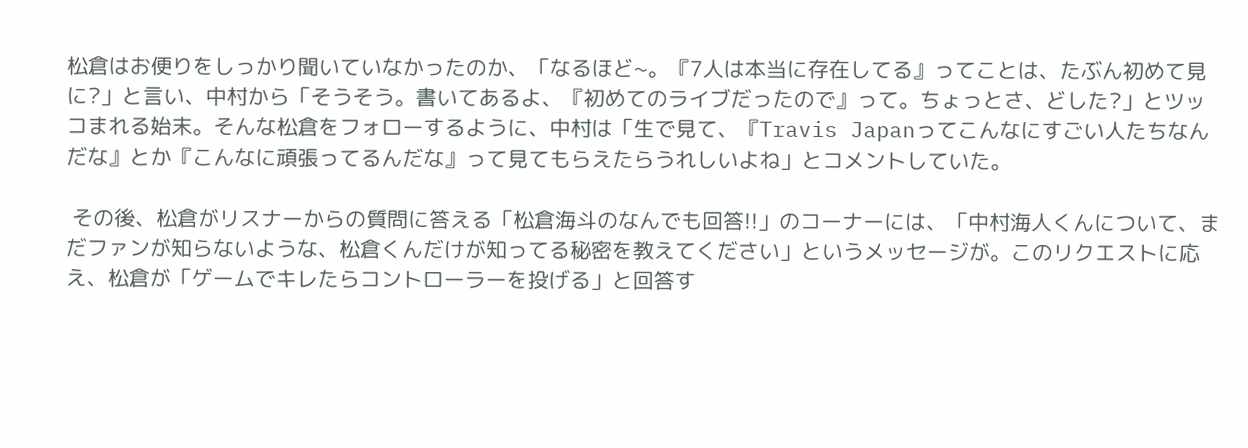松倉はお便りをしっかり聞いていなかったのか、「なるほど~。『7人は本当に存在してる』ってことは、たぶん初めて見に?」と言い、中村から「そうそう。書いてあるよ、『初めてのライブだったので』って。ちょっとさ、どした?」とツッコまれる始末。そんな松倉をフォローするように、中村は「生で見て、『Travis Japanってこんなにすごい人たちなんだな』とか『こんなに頑張ってるんだな』って見てもらえたらうれしいよね」とコメントしていた。

 その後、松倉がリスナーからの質問に答える「松倉海斗のなんでも回答!!」のコーナーには、「中村海人くんについて、まだファンが知らないような、松倉くんだけが知ってる秘密を教えてください」というメッセージが。このリクエストに応え、松倉が「ゲームでキレたらコントローラーを投げる」と回答す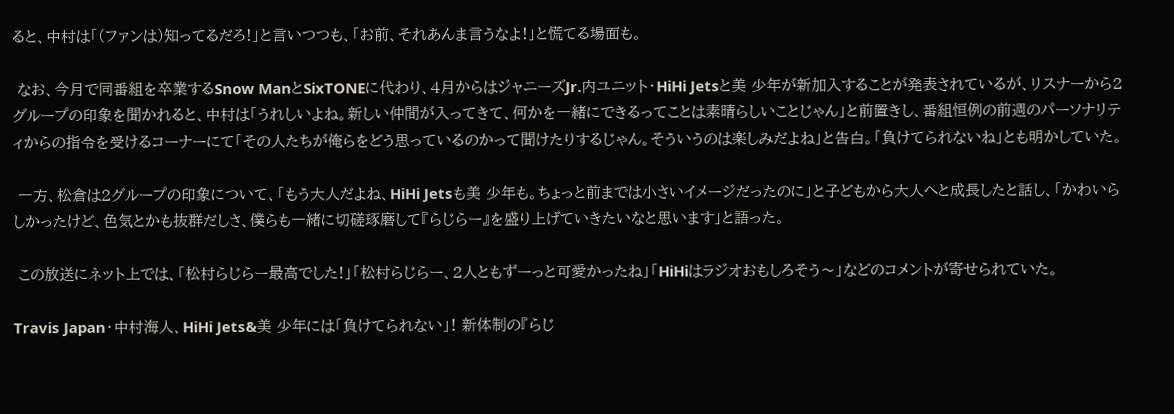ると、中村は「(ファンは)知ってるだろ!」と言いつつも、「お前、それあんま言うなよ!」と慌てる場面も。

 なお、今月で同番組を卒業するSnow ManとSixTONEに代わり、4月からはジャニーズJr.内ユニット・HiHi Jetsと美 少年が新加入することが発表されているが、リスナーから2グループの印象を聞かれると、中村は「うれしいよね。新しい仲間が入ってきて、何かを一緒にできるってことは素晴らしいことじゃん」と前置きし、番組恒例の前週のパーソナリティからの指令を受けるコーナーにて「その人たちが俺らをどう思っているのかって聞けたりするじゃん。そういうのは楽しみだよね」と告白。「負けてられないね」とも明かしていた。

 一方、松倉は2グループの印象について、「もう大人だよね、HiHi Jetsも美 少年も。ちょっと前までは小さいイメージだったのに」と子どもから大人へと成長したと話し、「かわいらしかったけど、色気とかも抜群だしさ、僕らも一緒に切磋琢磨して『らじらー』を盛り上げていきたいなと思います」と語った。

 この放送にネット上では、「松村らじらー最高でした!」「松村らじらー、2人ともずーっと可愛かったね」「HiHiはラジオおもしろそう〜」などのコメントが寄せられていた。

Travis Japan・中村海人、HiHi Jets&美 少年には「負けてられない」! 新体制の『らじ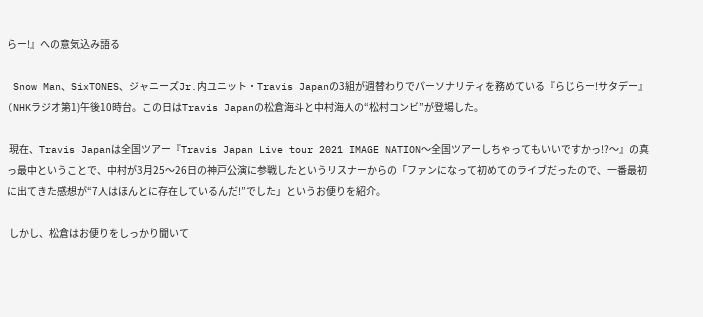らー!』への意気込み語る

 Snow Man、SixTONES、ジャニーズJr.内ユニット・Travis Japanの3組が週替わりでパーソナリティを務めている『らじらー!サタデー』(NHKラジオ第1)午後10時台。この日はTravis Japanの松倉海斗と中村海人の“松村コンビ”が登場した。

 現在、Travis Japanは全国ツアー『Travis Japan Live tour 2021 IMAGE NATION〜全国ツアーしちゃってもいいですかっ!?〜』の真っ最中ということで、中村が3月25〜26日の神戸公演に参戦したというリスナーからの「ファンになって初めてのライブだったので、一番最初に出てきた感想が“7人はほんとに存在しているんだ!”でした」というお便りを紹介。

 しかし、松倉はお便りをしっかり聞いて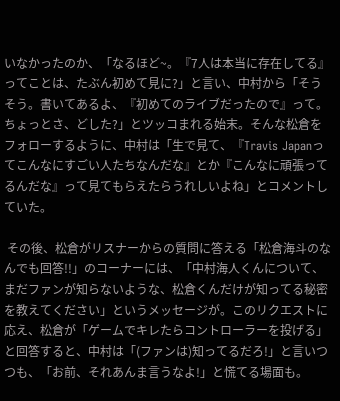いなかったのか、「なるほど~。『7人は本当に存在してる』ってことは、たぶん初めて見に?」と言い、中村から「そうそう。書いてあるよ、『初めてのライブだったので』って。ちょっとさ、どした?」とツッコまれる始末。そんな松倉をフォローするように、中村は「生で見て、『Travis Japanってこんなにすごい人たちなんだな』とか『こんなに頑張ってるんだな』って見てもらえたらうれしいよね」とコメントしていた。

 その後、松倉がリスナーからの質問に答える「松倉海斗のなんでも回答!!」のコーナーには、「中村海人くんについて、まだファンが知らないような、松倉くんだけが知ってる秘密を教えてください」というメッセージが。このリクエストに応え、松倉が「ゲームでキレたらコントローラーを投げる」と回答すると、中村は「(ファンは)知ってるだろ!」と言いつつも、「お前、それあんま言うなよ!」と慌てる場面も。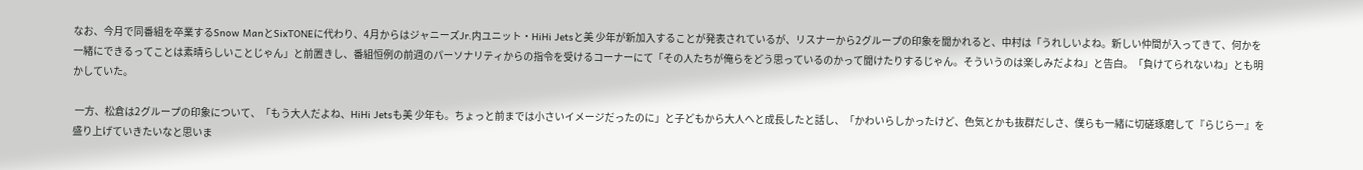なお、今月で同番組を卒業するSnow ManとSixTONEに代わり、4月からはジャニーズJr.内ユニット・HiHi Jetsと美 少年が新加入することが発表されているが、リスナーから2グループの印象を聞かれると、中村は「うれしいよね。新しい仲間が入ってきて、何かを一緒にできるってことは素晴らしいことじゃん」と前置きし、番組恒例の前週のパーソナリティからの指令を受けるコーナーにて「その人たちが俺らをどう思っているのかって聞けたりするじゃん。そういうのは楽しみだよね」と告白。「負けてられないね」とも明かしていた。

 一方、松倉は2グループの印象について、「もう大人だよね、HiHi Jetsも美 少年も。ちょっと前までは小さいイメージだったのに」と子どもから大人へと成長したと話し、「かわいらしかったけど、色気とかも抜群だしさ、僕らも一緒に切磋琢磨して『らじらー』を盛り上げていきたいなと思いま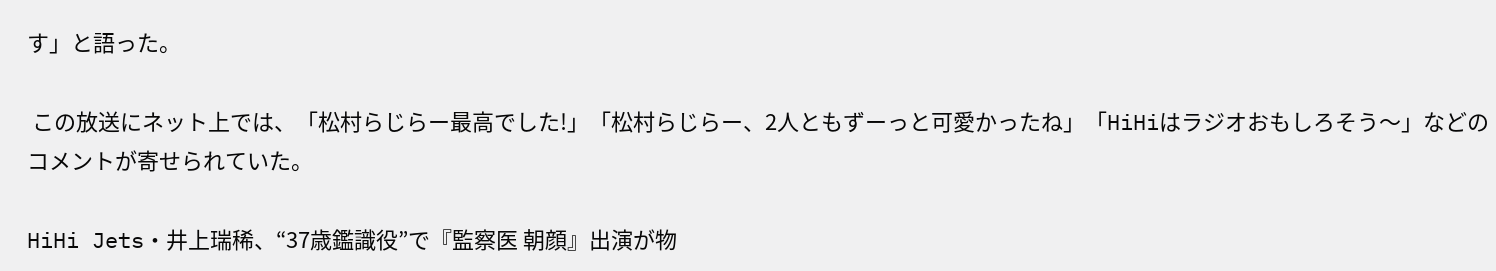す」と語った。

 この放送にネット上では、「松村らじらー最高でした!」「松村らじらー、2人ともずーっと可愛かったね」「HiHiはラジオおもしろそう〜」などのコメントが寄せられていた。

HiHi Jets・井上瑞稀、“37歳鑑識役”で『監察医 朝顔』出演が物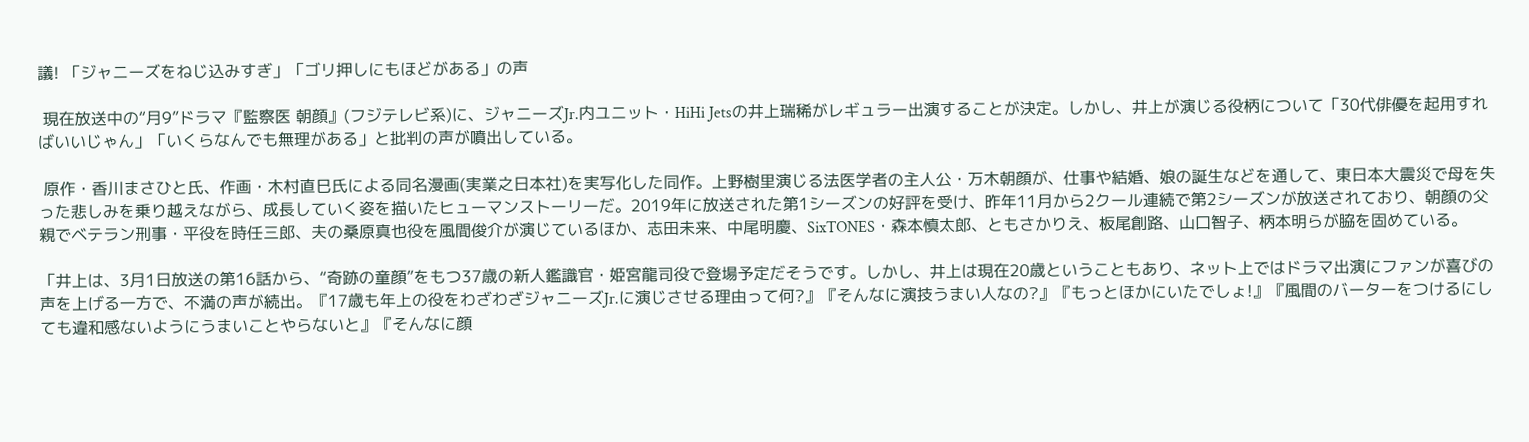議! 「ジャニーズをねじ込みすぎ」「ゴリ押しにもほどがある」の声

 現在放送中の“月9”ドラマ『監察医 朝顔』(フジテレビ系)に、ジャニーズJr.内ユニット・HiHi Jetsの井上瑞稀がレギュラー出演することが決定。しかし、井上が演じる役柄について「30代俳優を起用すればいいじゃん」「いくらなんでも無理がある」と批判の声が噴出している。

 原作・香川まさひと氏、作画・木村直巳氏による同名漫画(実業之日本社)を実写化した同作。上野樹里演じる法医学者の主人公・万木朝顔が、仕事や結婚、娘の誕生などを通して、東日本大震災で母を失った悲しみを乗り越えながら、成長していく姿を描いたヒューマンストーリーだ。2019年に放送された第1シーズンの好評を受け、昨年11月から2クール連続で第2シーズンが放送されており、朝顔の父親でベテラン刑事・平役を時任三郎、夫の桑原真也役を風間俊介が演じているほか、志田未来、中尾明慶、SixTONES・森本慎太郎、ともさかりえ、板尾創路、山口智子、柄本明らが脇を固めている。

「井上は、3月1日放送の第16話から、“奇跡の童顔”をもつ37歳の新人鑑識官・姫宮龍司役で登場予定だそうです。しかし、井上は現在20歳ということもあり、ネット上ではドラマ出演にファンが喜びの声を上げる一方で、不満の声が続出。『17歳も年上の役をわざわざジャニーズJr.に演じさせる理由って何?』『そんなに演技うまい人なの?』『もっとほかにいたでしょ!』『風間のバーターをつけるにしても違和感ないようにうまいことやらないと』『そんなに顔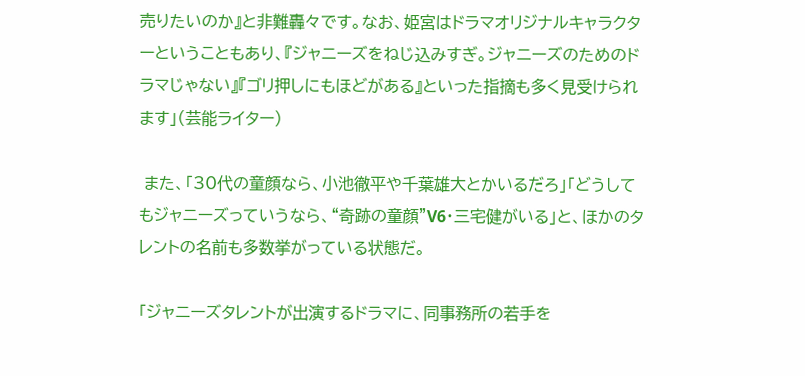売りたいのか』と非難轟々です。なお、姫宮はドラマオリジナルキャラクターということもあり、『ジャニーズをねじ込みすぎ。ジャニーズのためのドラマじゃない』『ゴリ押しにもほどがある』といった指摘も多く見受けられます」(芸能ライター)

 また、「30代の童顔なら、小池徹平や千葉雄大とかいるだろ」「どうしてもジャニーズっていうなら、“奇跡の童顔”V6・三宅健がいる」と、ほかのタレントの名前も多数挙がっている状態だ。

「ジャニーズタレントが出演するドラマに、同事務所の若手を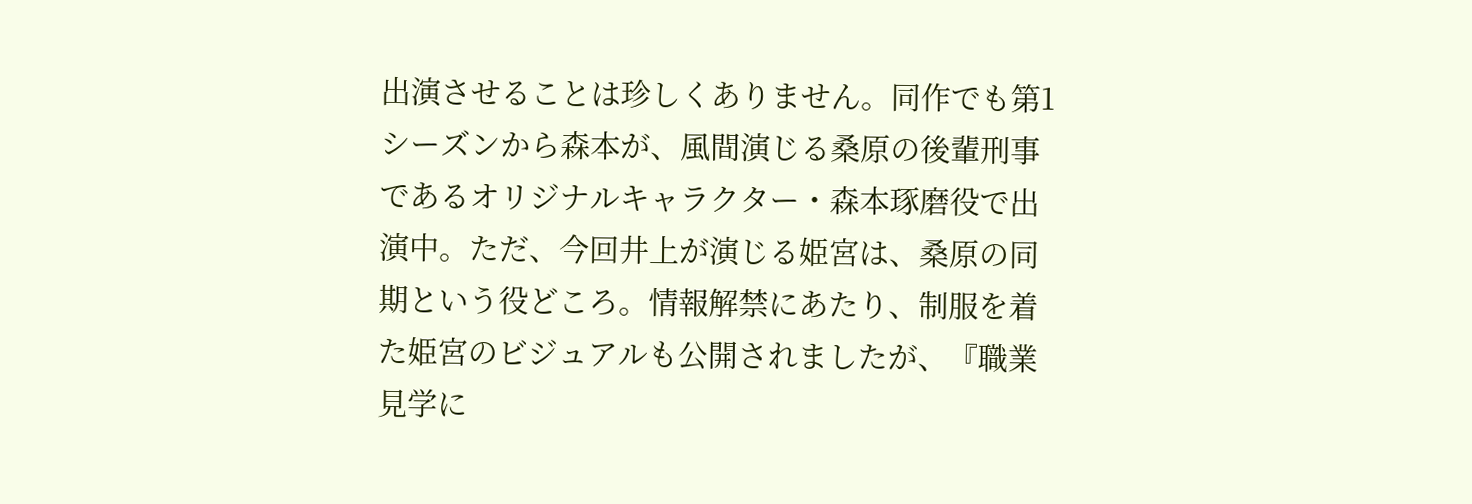出演させることは珍しくありません。同作でも第1シーズンから森本が、風間演じる桑原の後輩刑事であるオリジナルキャラクター・森本琢磨役で出演中。ただ、今回井上が演じる姫宮は、桑原の同期という役どころ。情報解禁にあたり、制服を着た姫宮のビジュアルも公開されましたが、『職業見学に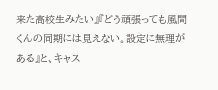来た高校生みたい』『どう頑張っても風間くんの同期には見えない。設定に無理がある』と、キャス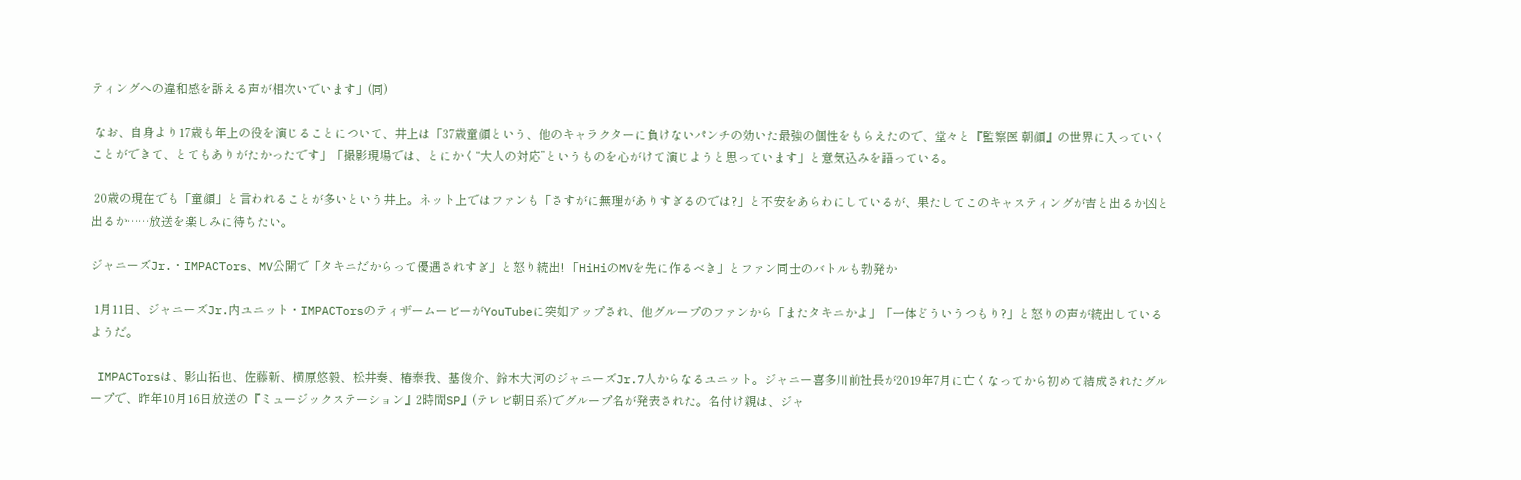ティングへの違和感を訴える声が相次いでいます」(同)

 なお、自身より17歳も年上の役を演じることについて、井上は「37歳童顔という、他のキャラクターに負けないパンチの効いた最強の個性をもらえたので、堂々と『監察医 朝顔』の世界に入っていくことができて、とてもありがたかったです」「撮影現場では、とにかく“大人の対応”というものを心がけて演じようと思っています」と意気込みを語っている。

 20歳の現在でも「童顔」と言われることが多いという井上。ネット上ではファンも「さすがに無理がありすぎるのでは?」と不安をあらわにしているが、果たしてこのキャスティングが吉と出るか凶と出るか……放送を楽しみに待ちたい。

ジャニーズJr.・IMPACTors、MV公開で「タキニだからって優遇されすぎ」と怒り続出! 「HiHiのMVを先に作るべき」とファン同士のバトルも勃発か

 1月11日、ジャニーズJr.内ユニット・IMPACTorsのティザームービーがYouTubeに突如アップされ、他グループのファンから「またタキニかよ」「一体どういうつもり?」と怒りの声が続出しているようだ。

 IMPACTorsは、影山拓也、佐藤新、横原悠毅、松井奏、椿泰我、基俊介、鈴木大河のジャニーズJr.7人からなるユニット。ジャニー喜多川前社長が2019年7月に亡くなってから初めて結成されたグループで、昨年10月16日放送の『ミュージックステーション』2時間SP』(テレビ朝日系)でグループ名が発表された。名付け親は、ジャ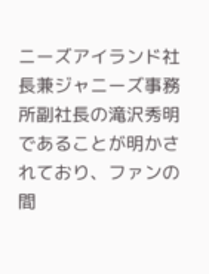ニーズアイランド社長兼ジャニーズ事務所副社長の滝沢秀明であることが明かされており、ファンの間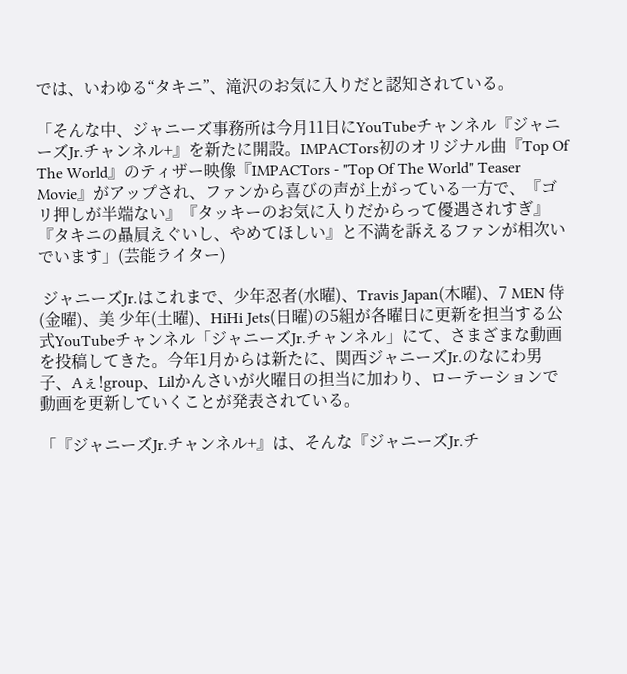では、いわゆる“タキニ”、滝沢のお気に入りだと認知されている。

「そんな中、ジャニーズ事務所は今月11日にYouTubeチャンネル『ジャニーズJr.チャンネル+』を新たに開設。IMPACTors初のオリジナル曲『Top Of The World』のティザー映像『IMPACTors - "Top Of The World" Teaser Movie』がアップされ、ファンから喜びの声が上がっている一方で、『ゴリ押しが半端ない』『タッキーのお気に入りだからって優遇されすぎ』『タキニの贔屓えぐいし、やめてほしい』と不満を訴えるファンが相次いでいます」(芸能ライター)

 ジャニーズJr.はこれまで、少年忍者(水曜)、Travis Japan(木曜)、7 MEN 侍(金曜)、美 少年(土曜)、HiHi Jets(日曜)の5組が各曜日に更新を担当する公式YouTubeチャンネル「ジャニーズJr.チャンネル」にて、さまざまな動画を投稿してきた。今年1月からは新たに、関西ジャニーズJr.のなにわ男子、Aぇ!group、Lilかんさいが火曜日の担当に加わり、ローテーションで動画を更新していくことが発表されている。

「『ジャニーズJr.チャンネル+』は、そんな『ジャニーズJr.チ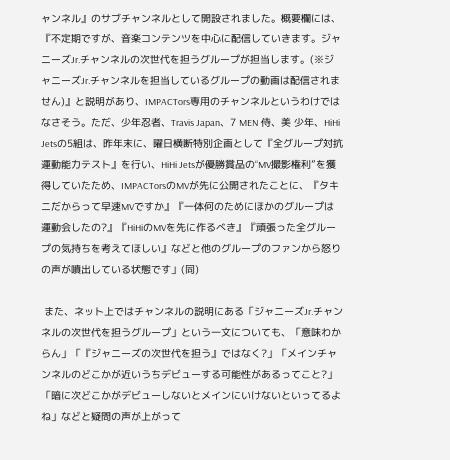ャンネル』のサブチャンネルとして開設されました。概要欄には、『不定期ですが、音楽コンテンツを中心に配信していきます。ジャニーズJr.チャンネルの次世代を担うグループが担当します。(※ジャニーズJr.チャンネルを担当しているグループの動画は配信されません)』と説明があり、IMPACTors専用のチャンネルというわけではなさそう。ただ、少年忍者、Travis Japan、7 MEN 侍、美 少年、HiHi Jetsの5組は、昨年末に、曜日横断特別企画として『全グループ対抗運動能力テスト』を行い、HiHi Jetsが優勝賞品の“MV撮影権利”を獲得していたため、IMPACTorsのMVが先に公開されたことに、『タキニだからって早速MVですか』『一体何のためにほかのグループは運動会したの?』『HiHiのMVを先に作るべき』『頑張った全グループの気持ちを考えてほしい』などと他のグループのファンから怒りの声が噴出している状態です」(同)

 また、ネット上ではチャンネルの説明にある「ジャニーズJr.チャンネルの次世代を担うグループ」という一文についても、「意味わからん」「『ジャニーズの次世代を担う』ではなく?」「メインチャンネルのどこかが近いうちデビューする可能性があるってこと?」「暗に次どこかがデビューしないとメインにいけないといってるよね」などと疑問の声が上がって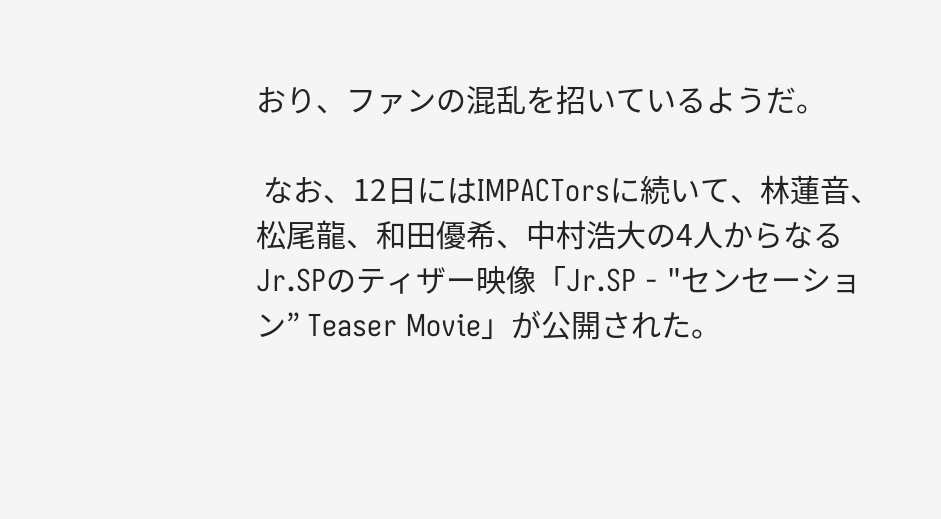おり、ファンの混乱を招いているようだ。

 なお、12日にはIMPACTorsに続いて、林蓮音、松尾龍、和田優希、中村浩大の4人からなるJr.SPのティザー映像「Jr.SP - "センセーション” Teaser Movie」が公開された。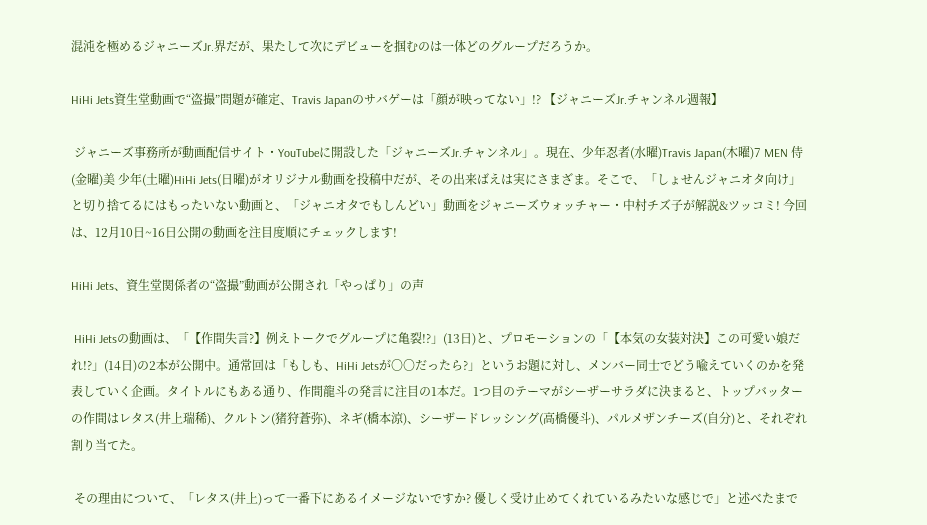混沌を極めるジャニーズJr.界だが、果たして次にデビューを掴むのは一体どのグループだろうか。

HiHi Jets資生堂動画で“盗撮”問題が確定、Travis Japanのサバゲーは「顔が映ってない」!? 【ジャニーズJr.チャンネル週報】

 ジャニーズ事務所が動画配信サイト・YouTubeに開設した「ジャニーズJr.チャンネル」。現在、少年忍者(水曜)Travis Japan(木曜)7 MEN 侍(金曜)美 少年(土曜)HiHi Jets(日曜)がオリジナル動画を投稿中だが、その出来ばえは実にさまざま。そこで、「しょせんジャニオタ向け」と切り捨てるにはもったいない動画と、「ジャニオタでもしんどい」動画をジャニーズウォッチャー・中村チズ子が解説&ツッコミ! 今回は、12月10日~16日公開の動画を注目度順にチェックします!

HiHi Jets、資生堂関係者の“盗撮”動画が公開され「やっぱり」の声

 HiHi Jetsの動画は、「【作間失言?】例えトークでグループに亀裂!?」(13日)と、プロモーションの「【本気の女装対決】この可愛い娘だれ!?」(14日)の2本が公開中。通常回は「もしも、HiHi Jetsが〇〇だったら?」というお題に対し、メンバー同士でどう喩えていくのかを発表していく企画。タイトルにもある通り、作間龍斗の発言に注目の1本だ。1つ目のテーマがシーザーサラダに決まると、トップバッターの作間はレタス(井上瑞稀)、クルトン(猪狩蒼弥)、ネギ(橋本涼)、シーザードレッシング(高橋優斗)、パルメザンチーズ(自分)と、それぞれ割り当てた。

 その理由について、「レタス(井上)って一番下にあるイメージないですか? 優しく受け止めてくれているみたいな感じで」と述べたまで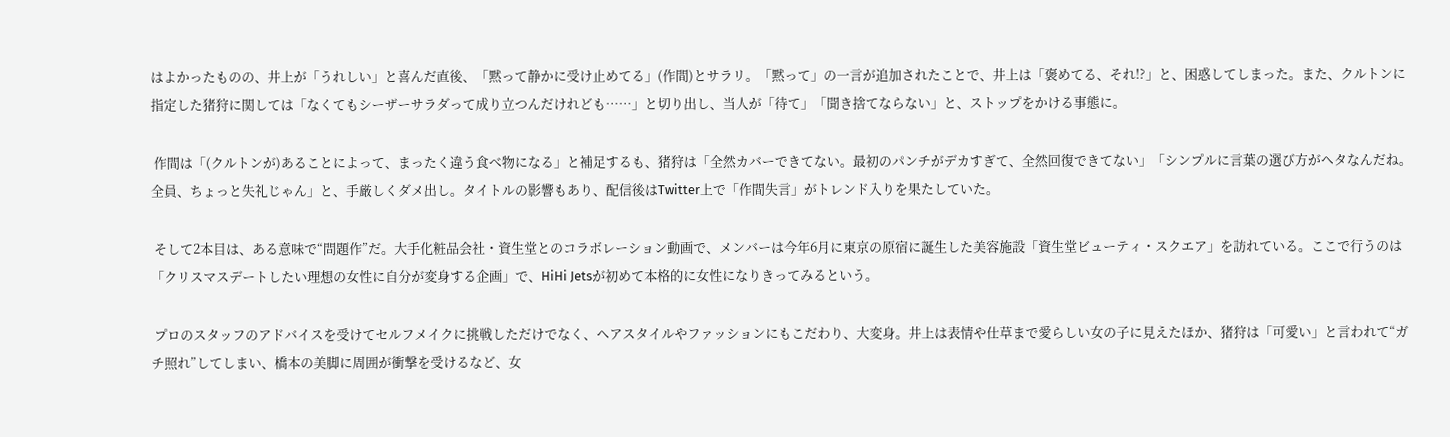はよかったものの、井上が「うれしい」と喜んだ直後、「黙って静かに受け止めてる」(作間)とサラリ。「黙って」の一言が追加されたことで、井上は「褒めてる、それ!?」と、困惑してしまった。また、クルトンに指定した猪狩に関しては「なくてもシーザーサラダって成り立つんだけれども……」と切り出し、当人が「待て」「聞き捨てならない」と、ストップをかける事態に。

 作間は「(クルトンが)あることによって、まったく違う食べ物になる」と補足するも、猪狩は「全然カバーできてない。最初のパンチがデカすぎて、全然回復できてない」「シンプルに言葉の選び方がヘタなんだね。全員、ちょっと失礼じゃん」と、手厳しくダメ出し。タイトルの影響もあり、配信後はTwitter上で「作間失言」がトレンド入りを果たしていた。

 そして2本目は、ある意味で“問題作”だ。大手化粧品会社・資生堂とのコラボレーション動画で、メンバーは今年6月に東京の原宿に誕生した美容施設「資生堂ビューティ・スクエア」を訪れている。ここで行うのは「クリスマスデートしたい理想の女性に自分が変身する企画」で、HiHi Jetsが初めて本格的に女性になりきってみるという。

 プロのスタッフのアドバイスを受けてセルフメイクに挑戦しただけでなく、ヘアスタイルやファッションにもこだわり、大変身。井上は表情や仕草まで愛らしい女の子に見えたほか、猪狩は「可愛い」と言われて“ガチ照れ”してしまい、橋本の美脚に周囲が衝撃を受けるなど、女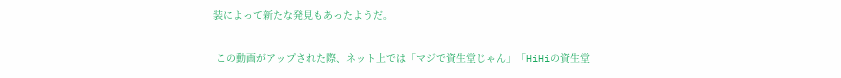装によって新たな発見もあったようだ。

 この動画がアップされた際、ネット上では「マジで資生堂じゃん」「HiHiの資生堂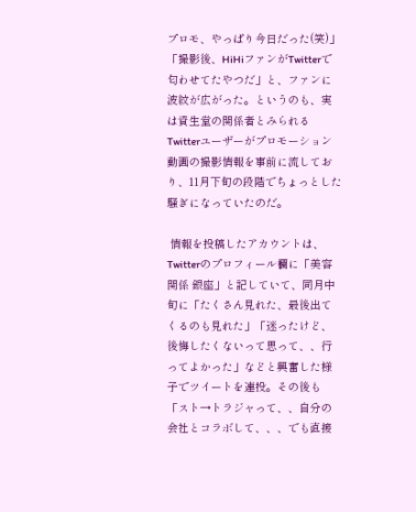プロモ、やっぱり今日だった(笑)」「撮影後、HiHiファンがTwitterで匂わせてたやつだ」と、ファンに波紋が広がった。というのも、実は資生堂の関係者とみられるTwitterユーザーがプロモーション動画の撮影情報を事前に流しており、11月下旬の段階でちょっとした騒ぎになっていたのだ。

 情報を投稿したアカウントは、Twitterのプロフィール欄に「美容関係 銀座」と記していて、同月中旬に「たくさん見れた、最後出てくるのも見れた」「迷ったけど、後悔したくないって思って、、行ってよかった」などと興奮した様子でツイートを連投。その後も「スト→トラジャって、、自分の会社とコラボして、、、でも直接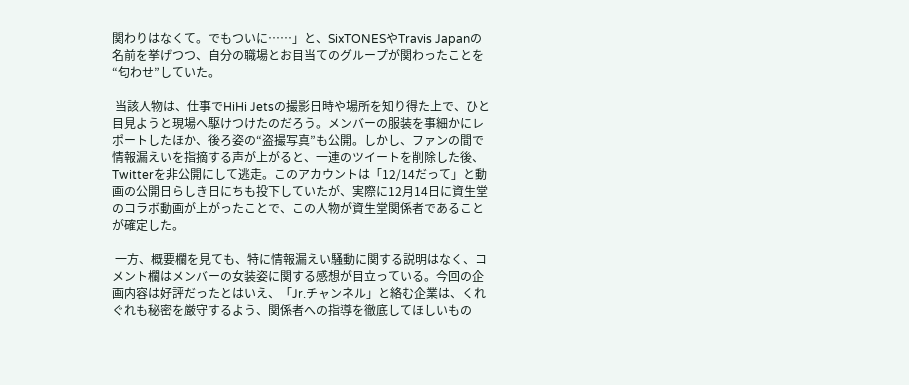関わりはなくて。でもついに……」と、SixTONESやTravis Japanの名前を挙げつつ、自分の職場とお目当てのグループが関わったことを“匂わせ”していた。

 当該人物は、仕事でHiHi Jetsの撮影日時や場所を知り得た上で、ひと目見ようと現場へ駆けつけたのだろう。メンバーの服装を事細かにレポートしたほか、後ろ姿の“盗撮写真”も公開。しかし、ファンの間で情報漏えいを指摘する声が上がると、一連のツイートを削除した後、Twitterを非公開にして逃走。このアカウントは「12/14だって」と動画の公開日らしき日にちも投下していたが、実際に12月14日に資生堂のコラボ動画が上がったことで、この人物が資生堂関係者であることが確定した。

 一方、概要欄を見ても、特に情報漏えい騒動に関する説明はなく、コメント欄はメンバーの女装姿に関する感想が目立っている。今回の企画内容は好評だったとはいえ、「Jr.チャンネル」と絡む企業は、くれぐれも秘密を厳守するよう、関係者への指導を徹底してほしいもの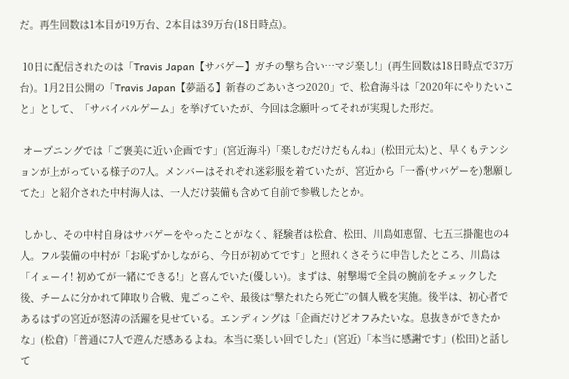だ。再生回数は1本目が19万台、2本目は39万台(18日時点)。

 10日に配信されたのは「Travis Japan【サバゲー】ガチの撃ち合い…マジ楽し!」(再生回数は18日時点で37万台)。1月2日公開の「Travis Japan【夢語る】新春のごあいさつ2020」で、松倉海斗は「2020年にやりたいこと」として、「サバイバルゲーム」を挙げていたが、今回は念願叶ってそれが実現した形だ。

 オープニングでは「ご褒美に近い企画です」(宮近海斗)「楽しむだけだもんね」(松田元太)と、早くもテンションが上がっている様子の7人。メンバーはそれぞれ迷彩服を着ていたが、宮近から「一番(サバゲーを)懇願してた」と紹介された中村海人は、一人だけ装備も含めて自前で参戦したとか。

 しかし、その中村自身はサバゲーをやったことがなく、経験者は松倉、松田、川島如恵留、七五三掛龍也の4人。フル装備の中村が「お恥ずかしながら、今日が初めてです」と照れくさそうに申告したところ、川島は「イェーイ! 初めてが一緒にできる!」と喜んでいた(優しい)。まずは、射撃場で全員の腕前をチェックした後、チームに分かれて陣取り合戦、鬼ごっこや、最後は“撃たれたら死亡”の個人戦を実施。後半は、初心者であるはずの宮近が怒涛の活躍を見せている。エンディングは「企画だけどオフみたいな。息抜きができたかな」(松倉)「普通に7人で遊んだ感あるよね。本当に楽しい回でした」(宮近)「本当に感謝です」(松田)と話して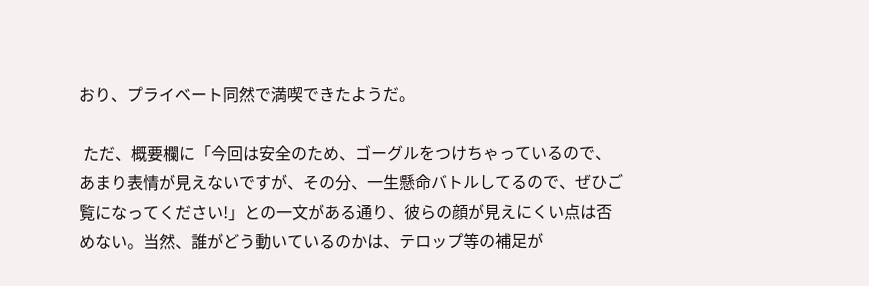おり、プライベート同然で満喫できたようだ。

 ただ、概要欄に「今回は安全のため、ゴーグルをつけちゃっているので、あまり表情が見えないですが、その分、一生懸命バトルしてるので、ぜひご覧になってください!」との一文がある通り、彼らの顔が見えにくい点は否めない。当然、誰がどう動いているのかは、テロップ等の補足が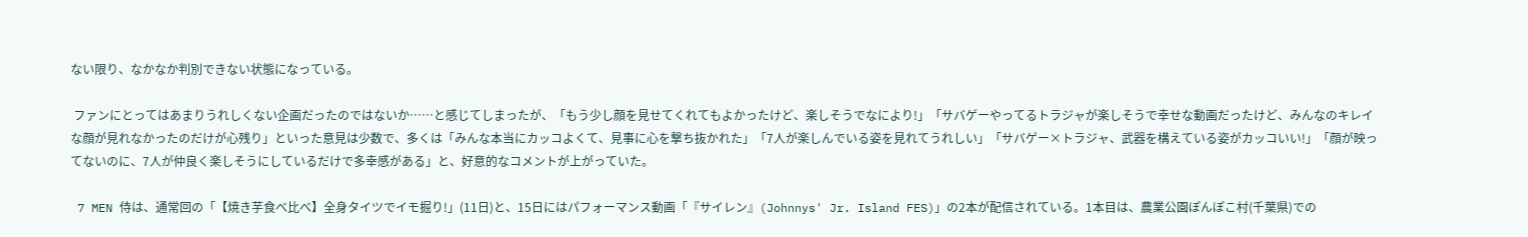ない限り、なかなか判別できない状態になっている。

 ファンにとってはあまりうれしくない企画だったのではないか……と感じてしまったが、「もう少し顔を見せてくれてもよかったけど、楽しそうでなにより!」「サバゲーやってるトラジャが楽しそうで幸せな動画だったけど、みんなのキレイな顔が見れなかったのだけが心残り」といった意見は少数で、多くは「みんな本当にカッコよくて、見事に心を撃ち抜かれた」「7人が楽しんでいる姿を見れてうれしい」「サバゲー×トラジャ、武器を構えている姿がカッコいい!」「顔が映ってないのに、7人が仲良く楽しそうにしているだけで多幸感がある」と、好意的なコメントが上がっていた。

 7 MEN 侍は、通常回の「【焼き芋食べ比べ】全身タイツでイモ掘り!」(11日)と、15日にはパフォーマンス動画「『サイレン』(Johnnys' Jr. Island FES)」の2本が配信されている。1本目は、農業公園ぽんぽこ村(千葉県)での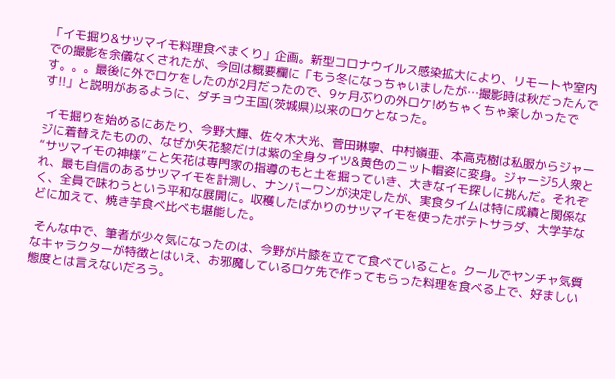「イモ掘り&サツマイモ料理食べまくり」企画。新型コロナウイルス感染拡大により、リモートや室内での撮影を余儀なくされたが、今回は概要欄に「もう冬になっちゃいましたが…撮影時は秋だったんです。。。最後に外でロケをしたのが2月だったので、9ヶ月ぶりの外ロケ!めちゃくちゃ楽しかったです!!」と説明があるように、ダチョウ王国(茨城県)以来のロケとなった。

 イモ掘りを始めるにあたり、今野大輝、佐々木大光、菅田琳寧、中村嶺亜、本高克樹は私服からジャージに着替えたものの、なぜか矢花黎だけは紫の全身タイツ&黄色のニット帽姿に変身。ジャージ5人衆と“サツマイモの神様”こと矢花は専門家の指導のもと土を掘っていき、大きなイモ探しに挑んだ。それぞれ、最も自信のあるサツマイモを計測し、ナンバーワンが決定したが、実食タイムは特に成績と関係なく、全員で味わうという平和な展開に。収穫したばかりのサツマイモを使ったポテトサラダ、大学芋などに加えて、焼き芋食べ比べも堪能した。

 そんな中で、筆者が少々気になったのは、今野が片膝を立てて食べていること。クールでヤンチャ気質なキャラクターが特徴とはいえ、お邪魔しているロケ先で作ってもらった料理を食べる上で、好ましい態度とは言えないだろう。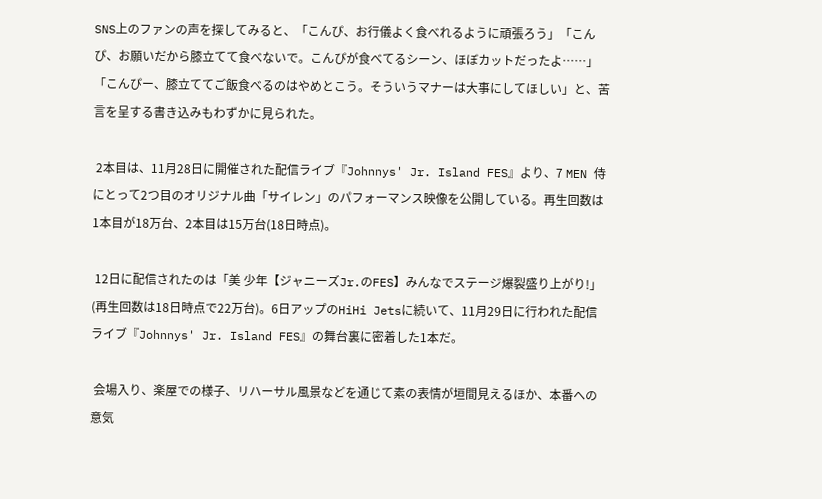SNS上のファンの声を探してみると、「こんぴ、お行儀よく食べれるように頑張ろう」「こんぴ、お願いだから膝立てて食べないで。こんぴが食べてるシーン、ほぼカットだったよ……」「こんぴー、膝立ててご飯食べるのはやめとこう。そういうマナーは大事にしてほしい」と、苦言を呈する書き込みもわずかに見られた。

 2本目は、11月28日に開催された配信ライブ『Johnnys' Jr. Island FES』より、7 MEN 侍にとって2つ目のオリジナル曲「サイレン」のパフォーマンス映像を公開している。再生回数は1本目が18万台、2本目は15万台(18日時点)。

 12日に配信されたのは「美 少年【ジャニーズJr.のFES】みんなでステージ爆裂盛り上がり!」(再生回数は18日時点で22万台)。6日アップのHiHi Jetsに続いて、11月29日に行われた配信ライブ『Johnnys' Jr. Island FES』の舞台裏に密着した1本だ。

 会場入り、楽屋での様子、リハーサル風景などを通じて素の表情が垣間見えるほか、本番への意気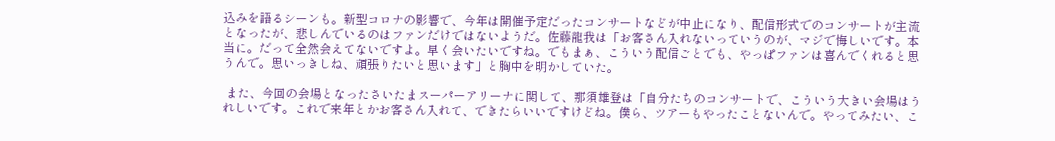込みを語るシーンも。新型コロナの影響で、今年は開催予定だったコンサートなどが中止になり、配信形式でのコンサートが主流となったが、悲しんでいるのはファンだけではないようだ。佐藤龍我は「お客さん入れないっていうのが、マジで悔しいです。本当に。だって全然会えてないですよ。早く会いたいですね。でもまぁ、こういう配信ごとでも、やっぱファンは喜んでくれると思うんで。思いっきしね、頑張りたいと思います」と胸中を明かしていた。

 また、今回の会場となったさいたまスーパーアリーナに関して、那須雄登は「自分たちのコンサートで、こういう大きい会場はうれしいです。これで来年とかお客さん入れて、できたらいいですけどね。僕ら、ツアーもやったことないんで。やってみたい、こ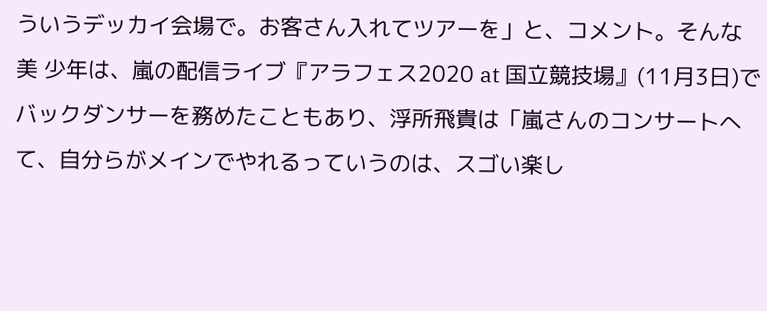ういうデッカイ会場で。お客さん入れてツアーを」と、コメント。そんな美 少年は、嵐の配信ライブ『アラフェス2020 at 国立競技場』(11月3日)でバックダンサーを務めたこともあり、浮所飛貴は「嵐さんのコンサートへて、自分らがメインでやれるっていうのは、スゴい楽し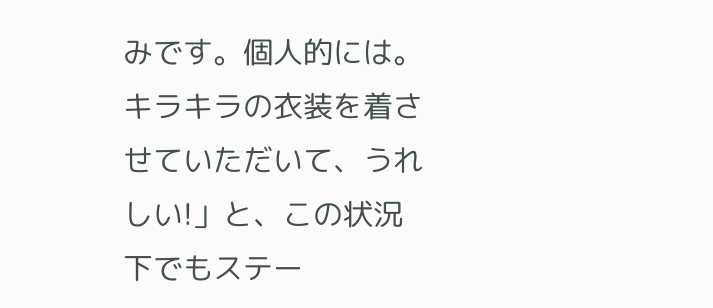みです。個人的には。キラキラの衣装を着させていただいて、うれしい!」と、この状況下でもステー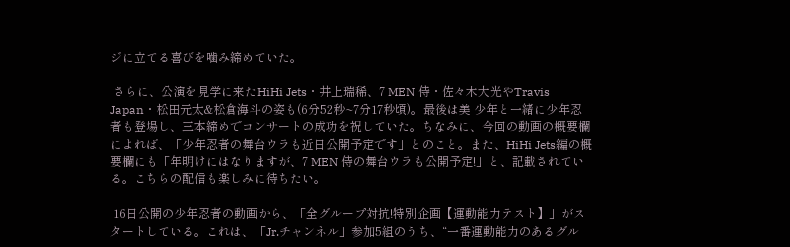ジに立てる喜びを噛み締めていた。

 さらに、公演を見学に来たHiHi Jets・井上瑞稀、7 MEN 侍・佐々木大光やTravis Japan・松田元太&松倉海斗の姿も(6分52秒~7分17秒頃)。最後は美 少年と一緒に少年忍者も登場し、三本締めでコンサートの成功を祝していた。ちなみに、今回の動画の概要欄によれば、「少年忍者の舞台ウラも近日公開予定です」とのこと。また、HiHi Jets編の概要欄にも「年明けにはなりますが、7 MEN 侍の舞台ウラも公開予定!」と、記載されている。こちらの配信も楽しみに待ちたい。

 16日公開の少年忍者の動画から、「全グループ対抗!特別企画【運動能力テスト】」がスタートしている。これは、「Jr.チャンネル」参加5組のうち、“一番運動能力のあるグル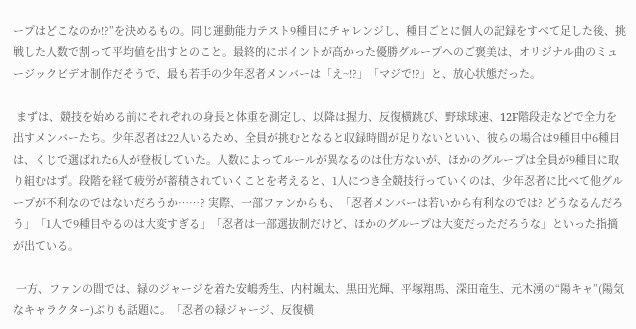ープはどこなのか!?”を決めるもの。同じ運動能力テスト9種目にチャレンジし、種目ごとに個人の記録をすべて足した後、挑戦した人数で割って平均値を出すとのこと。最終的にポイントが高かった優勝グループへのご褒美は、オリジナル曲のミュージックビデオ制作だそうで、最も若手の少年忍者メンバーは「え~!?」「マジで!?」と、放心状態だった。

 まずは、競技を始める前にそれぞれの身長と体重を測定し、以降は握力、反復横跳び、野球球速、12F階段走などで全力を出すメンバーたち。少年忍者は22人いるため、全員が挑むとなると収録時間が足りないといい、彼らの場合は9種目中6種目は、くじで選ばれた6人が登板していた。人数によってルールが異なるのは仕方ないが、ほかのグループは全員が9種目に取り組むはず。段階を経て疲労が蓄積されていくことを考えると、1人につき全競技行っていくのは、少年忍者に比べて他グループが不利なのではないだろうか……? 実際、一部ファンからも、「忍者メンバーは若いから有利なのでは? どうなるんだろう」「1人で9種目やるのは大変すぎる」「忍者は一部選抜制だけど、ほかのグループは大変だっただろうな」といった指摘が出ている。

 一方、ファンの間では、緑のジャージを着た安嶋秀生、内村颯太、黒田光輝、平塚翔馬、深田竜生、元木湧の“陽キャ”(陽気なキャラクター)ぶりも話題に。「忍者の緑ジャージ、反復横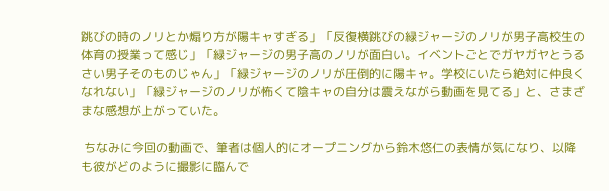跳びの時のノリとか煽り方が陽キャすぎる」「反復横跳びの緑ジャージのノリが男子高校生の体育の授業って感じ」「緑ジャージの男子高のノリが面白い。イベントごとでガヤガヤとうるさい男子そのものじゃん」「緑ジャージのノリが圧倒的に陽キャ。学校にいたら絶対に仲良くなれない」「緑ジャージのノリが怖くて陰キャの自分は震えながら動画を見てる」と、さまざまな感想が上がっていた。

 ちなみに今回の動画で、筆者は個人的にオープニングから鈴木悠仁の表情が気になり、以降も彼がどのように撮影に臨んで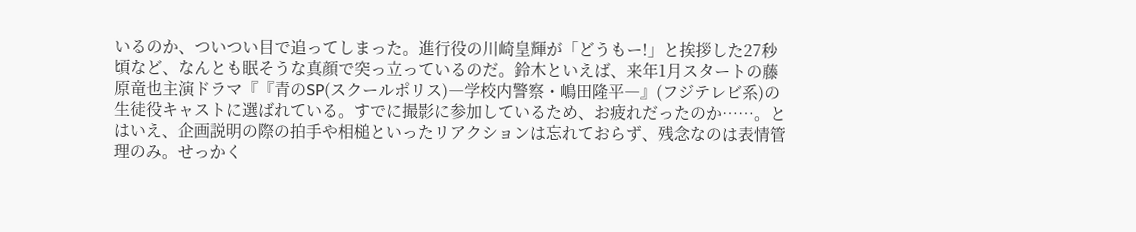いるのか、ついつい目で追ってしまった。進行役の川崎皇輝が「どうもー!」と挨拶した27秒頃など、なんとも眠そうな真顔で突っ立っているのだ。鈴木といえば、来年1月スタートの藤原竜也主演ドラマ『『青のSP(スクールポリス)―学校内警察・嶋田隆平―』(フジテレビ系)の生徒役キャストに選ばれている。すでに撮影に参加しているため、お疲れだったのか……。とはいえ、企画説明の際の拍手や相槌といったリアクションは忘れておらず、残念なのは表情管理のみ。せっかく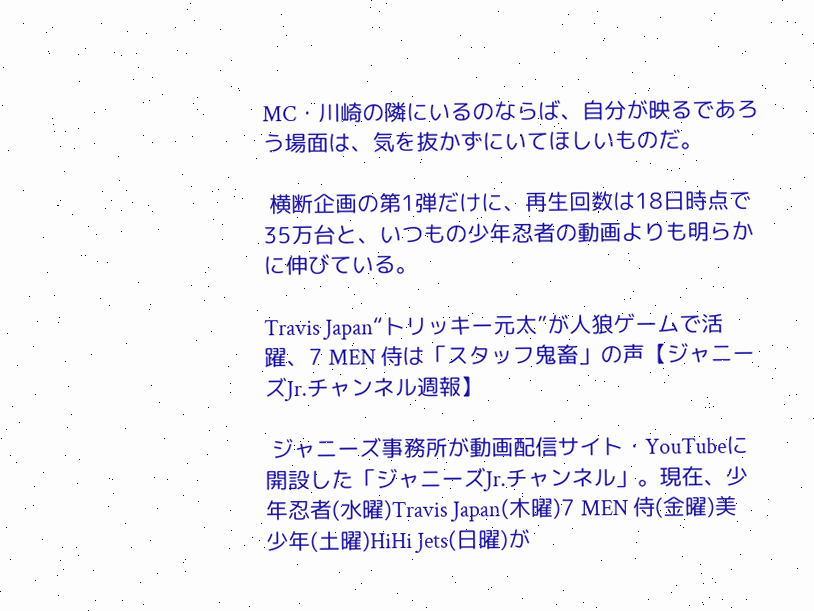MC・川崎の隣にいるのならば、自分が映るであろう場面は、気を抜かずにいてほしいものだ。

 横断企画の第1弾だけに、再生回数は18日時点で35万台と、いつもの少年忍者の動画よりも明らかに伸びている。

Travis Japan“トリッキー元太”が人狼ゲームで活躍、7 MEN 侍は「スタッフ鬼畜」の声【ジャニーズJr.チャンネル週報】

 ジャニーズ事務所が動画配信サイト・YouTubeに開設した「ジャニーズJr.チャンネル」。現在、少年忍者(水曜)Travis Japan(木曜)7 MEN 侍(金曜)美 少年(土曜)HiHi Jets(日曜)が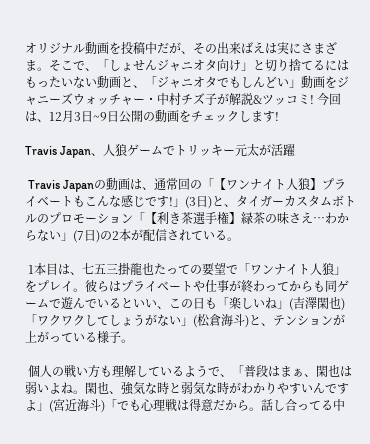オリジナル動画を投稿中だが、その出来ばえは実にさまざま。そこで、「しょせんジャニオタ向け」と切り捨てるにはもったいない動画と、「ジャニオタでもしんどい」動画をジャニーズウォッチャー・中村チズ子が解説&ツッコミ! 今回は、12月3日~9日公開の動画をチェックします!

Travis Japan、人狼ゲームでトリッキー元太が活躍

 Travis Japanの動画は、通常回の「【ワンナイト人狼】プライベートもこんな感じです!」(3日)と、タイガーカスタムボトルのプロモーション「【利き茶選手権】緑茶の味さえ…わからない」(7日)の2本が配信されている。

 1本目は、七五三掛龍也たっての要望で「ワンナイト人狼」をプレイ。彼らはプライベートや仕事が終わってからも同ゲームで遊んでいるといい、この日も「楽しいね」(吉澤閑也)「ワクワクしてしょうがない」(松倉海斗)と、テンションが上がっている様子。

 個人の戦い方も理解しているようで、「普段はまぁ、閑也は弱いよね。閑也、強気な時と弱気な時がわかりやすいんですよ」(宮近海斗)「でも心理戦は得意だから。話し合ってる中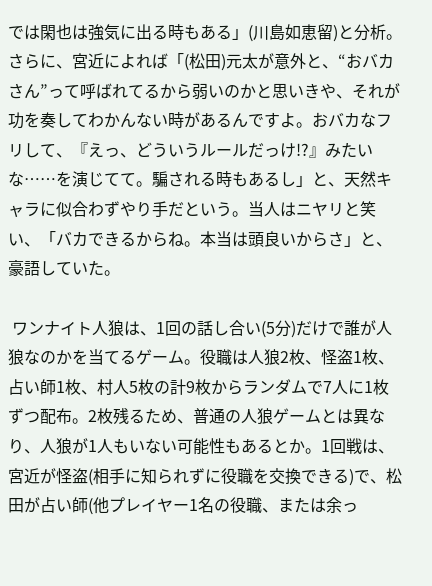では閑也は強気に出る時もある」(川島如恵留)と分析。さらに、宮近によれば「(松田)元太が意外と、“おバカさん”って呼ばれてるから弱いのかと思いきや、それが功を奏してわかんない時があるんですよ。おバカなフリして、『えっ、どういうルールだっけ!?』みたいな……を演じてて。騙される時もあるし」と、天然キャラに似合わずやり手だという。当人はニヤリと笑い、「バカできるからね。本当は頭良いからさ」と、豪語していた。

 ワンナイト人狼は、1回の話し合い(5分)だけで誰が人狼なのかを当てるゲーム。役職は人狼2枚、怪盗1枚、占い師1枚、村人5枚の計9枚からランダムで7人に1枚ずつ配布。2枚残るため、普通の人狼ゲームとは異なり、人狼が1人もいない可能性もあるとか。1回戦は、宮近が怪盗(相手に知られずに役職を交換できる)で、松田が占い師(他プレイヤー1名の役職、または余っ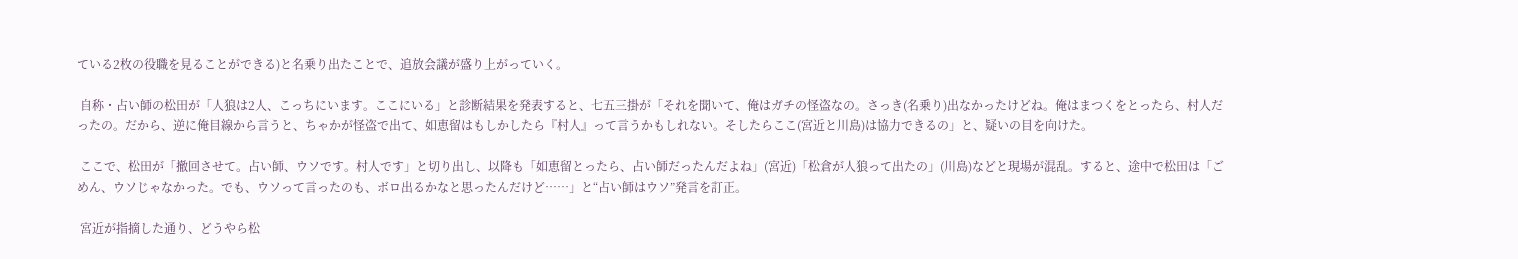ている2枚の役職を見ることができる)と名乗り出たことで、追放会議が盛り上がっていく。

 自称・占い師の松田が「人狼は2人、こっちにいます。ここにいる」と診断結果を発表すると、七五三掛が「それを聞いて、俺はガチの怪盗なの。さっき(名乗り)出なかったけどね。俺はまつくをとったら、村人だったの。だから、逆に俺目線から言うと、ちゃかが怪盗で出て、如恵留はもしかしたら『村人』って言うかもしれない。そしたらここ(宮近と川島)は協力できるの」と、疑いの目を向けた。

 ここで、松田が「撤回させて。占い師、ウソです。村人です」と切り出し、以降も「如恵留とったら、占い師だったんだよね」(宮近)「松倉が人狼って出たの」(川島)などと現場が混乱。すると、途中で松田は「ごめん、ウソじゃなかった。でも、ウソって言ったのも、ボロ出るかなと思ったんだけど……」と“占い師はウソ”発言を訂正。

 宮近が指摘した通り、どうやら松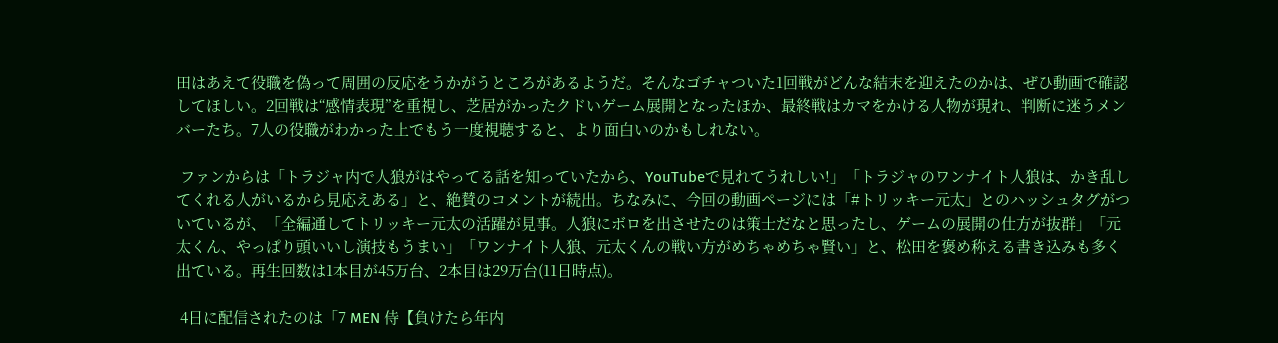田はあえて役職を偽って周囲の反応をうかがうところがあるようだ。そんなゴチャついた1回戦がどんな結末を迎えたのかは、ぜひ動画で確認してほしい。2回戦は“感情表現”を重視し、芝居がかったクドいゲーム展開となったほか、最終戦はカマをかける人物が現れ、判断に迷うメンバーたち。7人の役職がわかった上でもう一度視聴すると、より面白いのかもしれない。

 ファンからは「トラジャ内で人狼がはやってる話を知っていたから、YouTubeで見れてうれしい!」「トラジャのワンナイト人狼は、かき乱してくれる人がいるから見応えある」と、絶賛のコメントが続出。ちなみに、今回の動画ページには「#トリッキー元太」とのハッシュタグがついているが、「全編通してトリッキー元太の活躍が見事。人狼にボロを出させたのは策士だなと思ったし、ゲームの展開の仕方が抜群」「元太くん、やっぱり頭いいし演技もうまい」「ワンナイト人狼、元太くんの戦い方がめちゃめちゃ賢い」と、松田を褒め称える書き込みも多く出ている。再生回数は1本目が45万台、2本目は29万台(11日時点)。

 4日に配信されたのは「7 MEN 侍【負けたら年内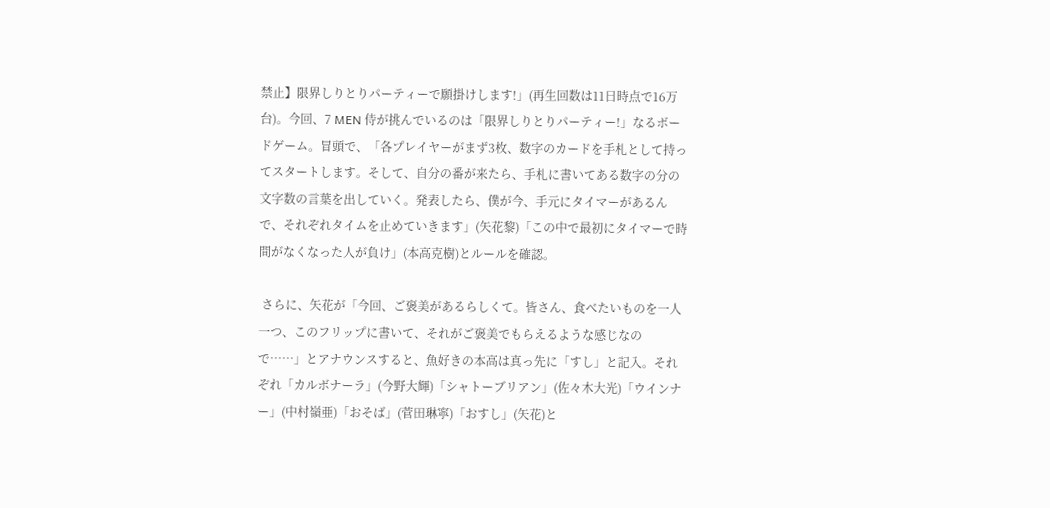禁止】限界しりとりパーティーで願掛けします!」(再生回数は11日時点で16万台)。今回、7 MEN 侍が挑んでいるのは「限界しりとりパーティー!」なるボードゲーム。冒頭で、「各プレイヤーがまず3枚、数字のカードを手札として持ってスタートします。そして、自分の番が来たら、手札に書いてある数字の分の文字数の言葉を出していく。発表したら、僕が今、手元にタイマーがあるんで、それぞれタイムを止めていきます」(矢花黎)「この中で最初にタイマーで時間がなくなった人が負け」(本高克樹)とルールを確認。

 さらに、矢花が「今回、ご褒美があるらしくて。皆さん、食べたいものを一人一つ、このフリップに書いて、それがご褒美でもらえるような感じなので……」とアナウンスすると、魚好きの本高は真っ先に「すし」と記入。それぞれ「カルボナーラ」(今野大輝)「シャトーブリアン」(佐々木大光)「ウインナー」(中村嶺亜)「おそば」(菅田琳寧)「おすし」(矢花)と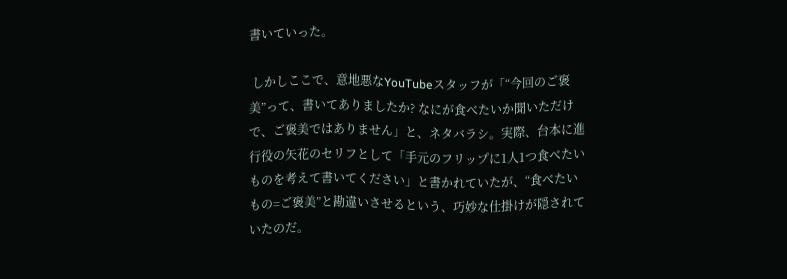書いていった。

 しかしここで、意地悪なYouTubeスタッフが「“今回のご褒美”って、書いてありましたか? なにが食べたいか聞いただけで、ご褒美ではありません」と、ネタバラシ。実際、台本に進行役の矢花のセリフとして「手元のフリップに1人1つ食べたいものを考えて書いてください」と書かれていたが、“食べたいもの=ご褒美”と勘違いさせるという、巧妙な仕掛けが隠されていたのだ。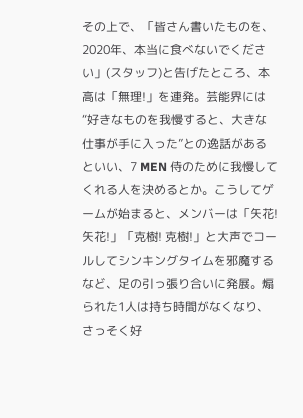その上で、「皆さん書いたものを、2020年、本当に食べないでください」(スタッフ)と告げたところ、本高は「無理!」を連発。芸能界には“好きなものを我慢すると、大きな仕事が手に入った”との逸話があるといい、7 MEN 侍のために我慢してくれる人を決めるとか。こうしてゲームが始まると、メンバーは「矢花! 矢花!」「克樹! 克樹!」と大声でコールしてシンキングタイムを邪魔するなど、足の引っ張り合いに発展。煽られた1人は持ち時間がなくなり、さっそく好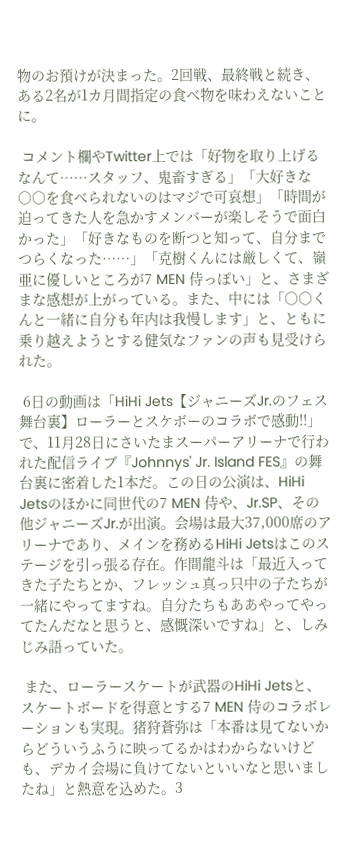物のお預けが決まった。2回戦、最終戦と続き、ある2名が1カ月間指定の食べ物を味わえないことに。

 コメント欄やTwitter上では「好物を取り上げるなんて……スタッフ、鬼畜すぎる」「大好きな○○を食べられないのはマジで可哀想」「時間が迫ってきた人を急かすメンバーが楽しそうで面白かった」「好きなものを断つと知って、自分までつらくなった……」「克樹くんには厳しくて、嶺亜に優しいところが7 MEN 侍っぽい」と、さまざまな感想が上がっている。また、中には「○○くんと一緒に自分も年内は我慢します」と、ともに乗り越えようとする健気なファンの声も見受けられた。

 6日の動画は「HiHi Jets【ジャニーズJr.のフェス舞台裏】ローラーとスケボーのコラボで感動!!」で、11月28日にさいたまスーパーアリーナで行われた配信ライブ『Johnnys' Jr. Island FES』の舞台裏に密着した1本だ。この日の公演は、HiHi Jetsのほかに同世代の7 MEN 侍や、Jr.SP、その他ジャニーズJr.が出演。会場は最大37,000席のアリーナであり、メインを務めるHiHi Jetsはこのステージを引っ張る存在。作間龍斗は「最近入ってきた子たちとか、フレッシュ真っ只中の子たちが一緒にやってますね。自分たちもああやってやってたんだなと思うと、感慨深いですね」と、しみじみ語っていた。

 また、ローラースケートが武器のHiHi Jetsと、スケートボードを得意とする7 MEN 侍のコラボレーションも実現。猪狩蒼弥は「本番は見てないからどういうふうに映ってるかはわからないけども、デカイ会場に負けてないといいなと思いましたね」と熱意を込めた。3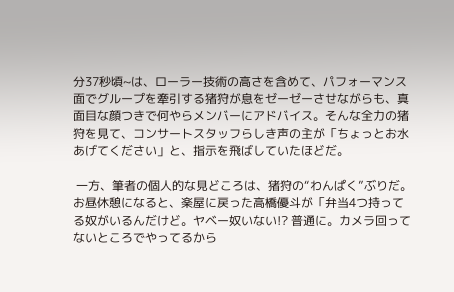分37秒頃~は、ローラー技術の高さを含めて、パフォーマンス面でグループを牽引する猪狩が息をゼーゼーさせながらも、真面目な顔つきで何やらメンバーにアドバイス。そんな全力の猪狩を見て、コンサートスタッフらしき声の主が「ちょっとお水あげてください」と、指示を飛ばしていたほどだ。

 一方、筆者の個人的な見どころは、猪狩の“わんぱく”ぶりだ。お昼休憩になると、楽屋に戻った高橋優斗が「弁当4つ持ってる奴がいるんだけど。ヤベー奴いない!? 普通に。カメラ回ってないところでやってるから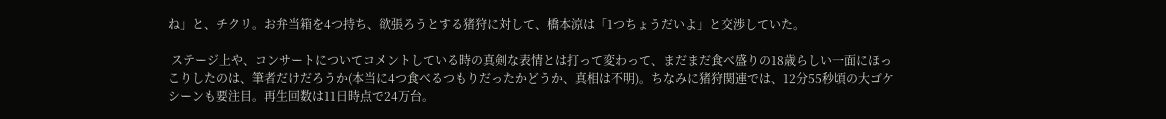ね」と、チクリ。お弁当箱を4つ持ち、欲張ろうとする猪狩に対して、橋本涼は「1つちょうだいよ」と交渉していた。

 ステージ上や、コンサートについてコメントしている時の真剣な表情とは打って変わって、まだまだ食べ盛りの18歳らしい一面にほっこりしたのは、筆者だけだろうか(本当に4つ食べるつもりだったかどうか、真相は不明)。ちなみに猪狩関連では、12分55秒頃の大ゴケシーンも要注目。再生回数は11日時点で24万台。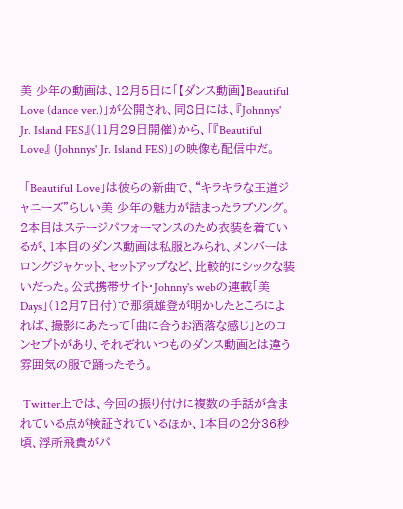美 少年の動画は、12月5日に「【ダンス動画】Beautiful Love (dance ver.)」が公開され、同8日には、『Johnnys' Jr. Island FES』(11月29日開催)から、「『Beautiful Love』 (Johnnys' Jr. Island FES)」の映像も配信中だ。

 「Beautiful Love」は彼らの新曲で、“キラキラな王道ジャニーズ”らしい美 少年の魅力が詰まったラブソング。2本目はステージパフォーマンスのため衣装を着ているが、1本目のダンス動画は私服とみられ、メンバーはロングジャケット、セットアップなど、比較的にシックな装いだった。公式携帯サイト・Johnny's webの連載「美Days」(12月7日付)で那須雄登が明かしたところによれば、撮影にあたって「曲に合うお洒落な感じ」とのコンセプトがあり、それぞれいつものダンス動画とは違う雰囲気の服で踊ったそう。

 Twitter上では、今回の振り付けに複数の手話が含まれている点が検証されているほか、1本目の2分36秒頃、浮所飛貴がパ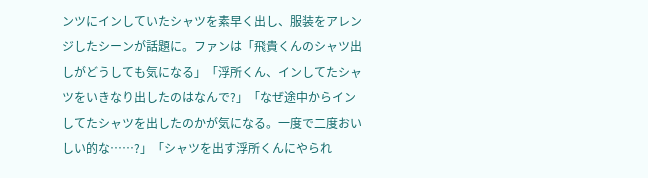ンツにインしていたシャツを素早く出し、服装をアレンジしたシーンが話題に。ファンは「飛貴くんのシャツ出しがどうしても気になる」「浮所くん、インしてたシャツをいきなり出したのはなんで?」「なぜ途中からインしてたシャツを出したのかが気になる。一度で二度おいしい的な……?」「シャツを出す浮所くんにやられ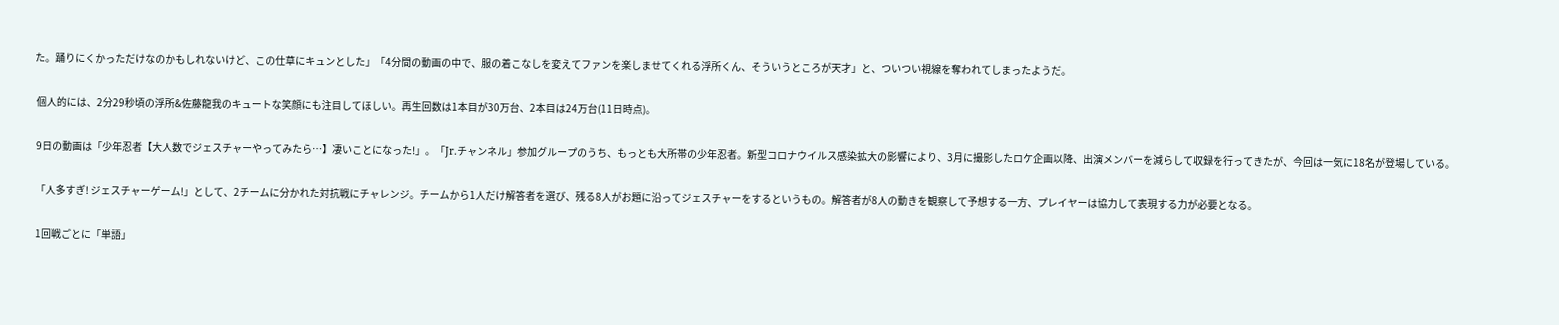た。踊りにくかっただけなのかもしれないけど、この仕草にキュンとした」「4分間の動画の中で、服の着こなしを変えてファンを楽しませてくれる浮所くん、そういうところが天才」と、ついつい視線を奪われてしまったようだ。

 個人的には、2分29秒頃の浮所&佐藤龍我のキュートな笑顔にも注目してほしい。再生回数は1本目が30万台、2本目は24万台(11日時点)。

 9日の動画は「少年忍者【大人数でジェスチャーやってみたら…】凄いことになった!」。「Jr.チャンネル」参加グループのうち、もっとも大所帯の少年忍者。新型コロナウイルス感染拡大の影響により、3月に撮影したロケ企画以降、出演メンバーを減らして収録を行ってきたが、今回は一気に18名が登場している。

 「人多すぎ! ジェスチャーゲーム!」として、2チームに分かれた対抗戦にチャレンジ。チームから1人だけ解答者を選び、残る8人がお題に沿ってジェスチャーをするというもの。解答者が8人の動きを観察して予想する一方、プレイヤーは協力して表現する力が必要となる。

 1回戦ごとに「単語」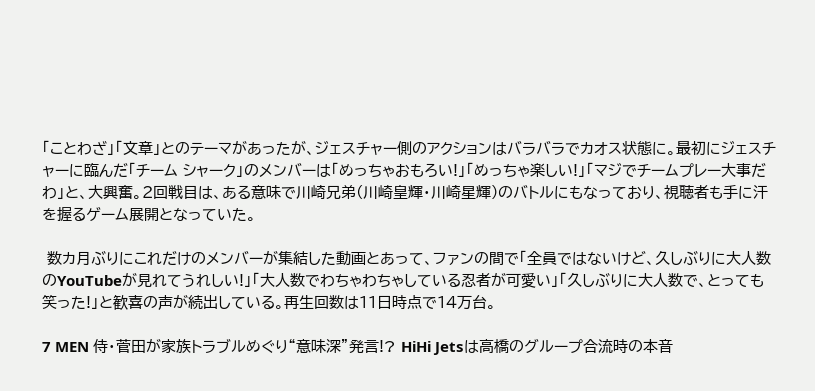「ことわざ」「文章」とのテーマがあったが、ジェスチャー側のアクションはバラバラでカオス状態に。最初にジェスチャーに臨んだ「チーム シャーク」のメンバーは「めっちゃおもろい!」「めっちゃ楽しい!」「マジでチームプレー大事だわ」と、大興奮。2回戦目は、ある意味で川崎兄弟(川崎皇輝・川崎星輝)のバトルにもなっており、視聴者も手に汗を握るゲーム展開となっていた。

 数カ月ぶりにこれだけのメンバーが集結した動画とあって、ファンの間で「全員ではないけど、久しぶりに大人数のYouTubeが見れてうれしい!」「大人数でわちゃわちゃしている忍者が可愛い」「久しぶりに大人数で、とっても笑った!」と歓喜の声が続出している。再生回数は11日時点で14万台。

7 MEN 侍・菅田が家族トラブルめぐり“意味深”発言!? HiHi Jetsは高橋のグループ合流時の本音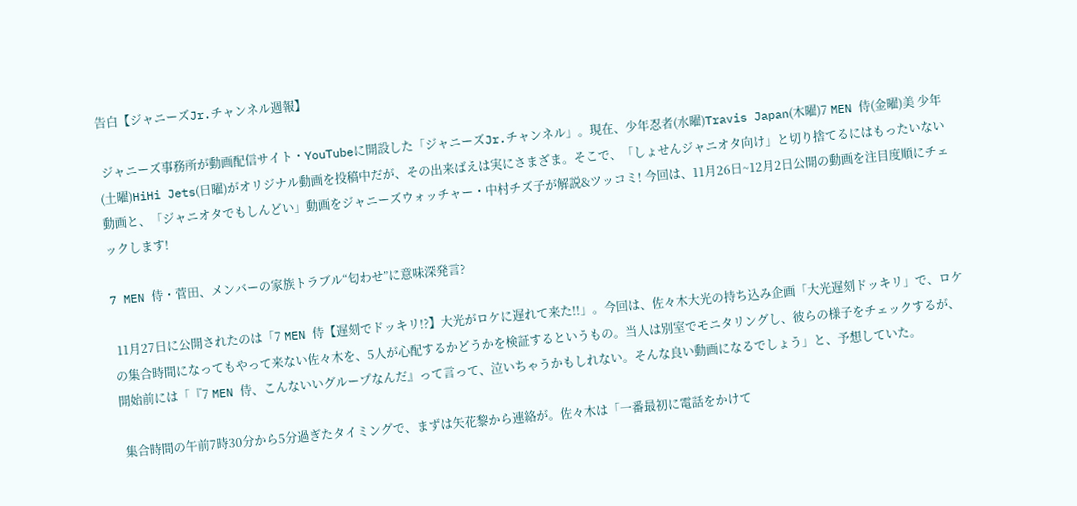告白【ジャニーズJr.チャンネル週報】

 ジャニーズ事務所が動画配信サイト・YouTubeに開設した「ジャニーズJr.チャンネル」。現在、少年忍者(水曜)Travis Japan(木曜)7 MEN 侍(金曜)美 少年(土曜)HiHi Jets(日曜)がオリジナル動画を投稿中だが、その出来ばえは実にさまざま。そこで、「しょせんジャニオタ向け」と切り捨てるにはもったいない動画と、「ジャニオタでもしんどい」動画をジャニーズウォッチャー・中村チズ子が解説&ツッコミ! 今回は、11月26日~12月2日公開の動画を注目度順にチェックします!

7 MEN 侍・菅田、メンバーの家族トラブル“匂わせ”に意味深発言?

 11月27日に公開されたのは「7 MEN 侍【遅刻でドッキリ!?】大光がロケに遅れて来た!!」。今回は、佐々木大光の持ち込み企画「大光遅刻ドッキリ」で、ロケの集合時間になってもやって来ない佐々木を、5人が心配するかどうかを検証するというもの。当人は別室でモニタリングし、彼らの様子をチェックするが、開始前には「『7 MEN 侍、こんないいグループなんだ』って言って、泣いちゃうかもしれない。そんな良い動画になるでしょう」と、予想していた。

 集合時間の午前7時30分から5分過ぎたタイミングで、まずは矢花黎から連絡が。佐々木は「一番最初に電話をかけて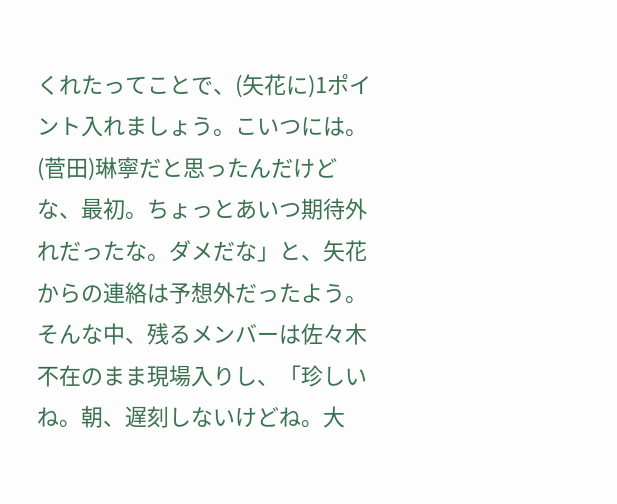くれたってことで、(矢花に)1ポイント入れましょう。こいつには。(菅田)琳寧だと思ったんだけどな、最初。ちょっとあいつ期待外れだったな。ダメだな」と、矢花からの連絡は予想外だったよう。そんな中、残るメンバーは佐々木不在のまま現場入りし、「珍しいね。朝、遅刻しないけどね。大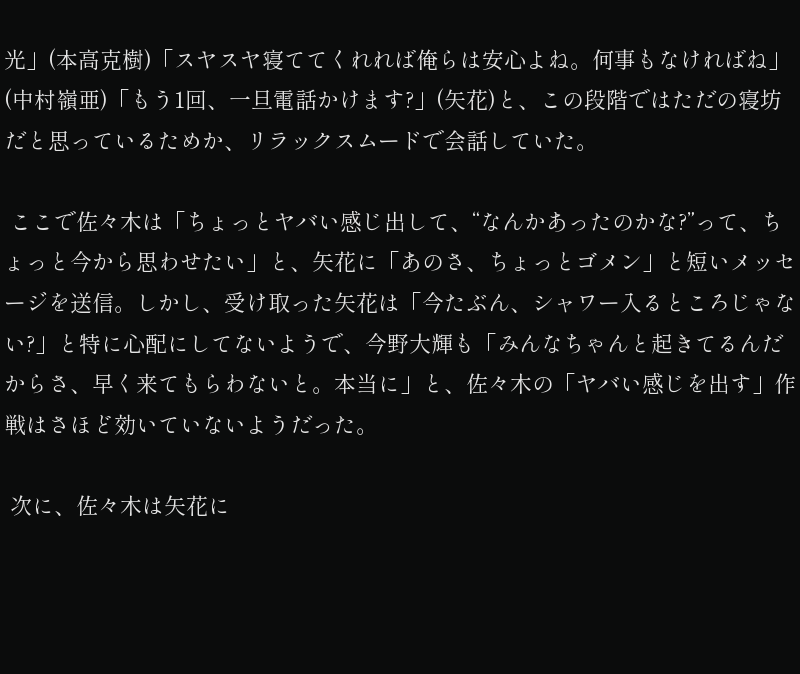光」(本高克樹)「スヤスヤ寝ててくれれば俺らは安心よね。何事もなければね」(中村嶺亜)「もう1回、一旦電話かけます?」(矢花)と、この段階ではただの寝坊だと思っているためか、リラックスムードで会話していた。

 ここで佐々木は「ちょっとヤバい感じ出して、“なんかあったのかな?”って、ちょっと今から思わせたい」と、矢花に「あのさ、ちょっとゴメン」と短いメッセージを送信。しかし、受け取った矢花は「今たぶん、シャワー入るところじゃない?」と特に心配にしてないようで、今野大輝も「みんなちゃんと起きてるんだからさ、早く来てもらわないと。本当に」と、佐々木の「ヤバい感じを出す」作戦はさほど効いていないようだった。

 次に、佐々木は矢花に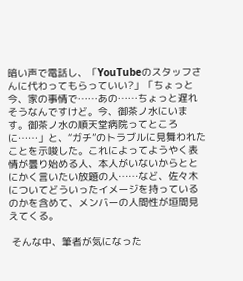暗い声で電話し、「YouTubeのスタッフさんに代わってもらっていい?」「ちょっと今、家の事情で……あの……ちょっと遅れそうなんですけど。今、御茶ノ水にいます。御茶ノ水の順天堂病院ってところに……」と、“ガチ”のトラブルに見舞われたことを示唆した。これによってようやく表情が曇り始める人、本人がいないからととにかく言いたい放題の人……など、佐々木についてどういったイメージを持っているのかを含めて、メンバーの人間性が垣間見えてくる。

 そんな中、筆者が気になった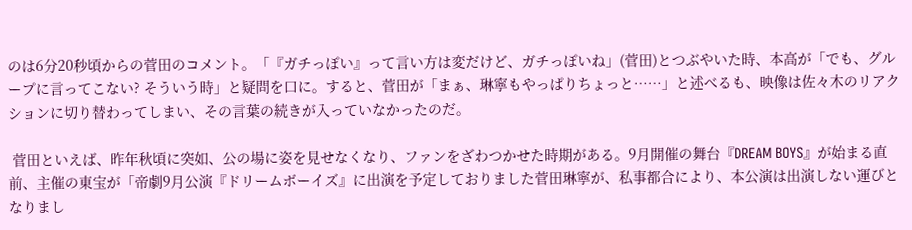のは6分20秒頃からの菅田のコメント。「『ガチっぽい』って言い方は変だけど、ガチっぽいね」(菅田)とつぶやいた時、本高が「でも、グループに言ってこない? そういう時」と疑問を口に。すると、菅田が「まぁ、琳寧もやっぱりちょっと……」と述べるも、映像は佐々木のリアクションに切り替わってしまい、その言葉の続きが入っていなかったのだ。

 菅田といえば、昨年秋頃に突如、公の場に姿を見せなくなり、ファンをざわつかせた時期がある。9月開催の舞台『DREAM BOYS』が始まる直前、主催の東宝が「帝劇9月公演『ドリームボーイズ』に出演を予定しておりました菅田琳寧が、私事都合により、本公演は出演しない運びとなりまし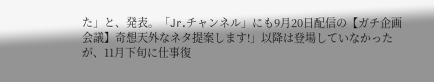た」と、発表。「Jr.チャンネル」にも9月20日配信の【ガチ企画会議】奇想天外なネタ提案します!」以降は登場していなかったが、11月下旬に仕事復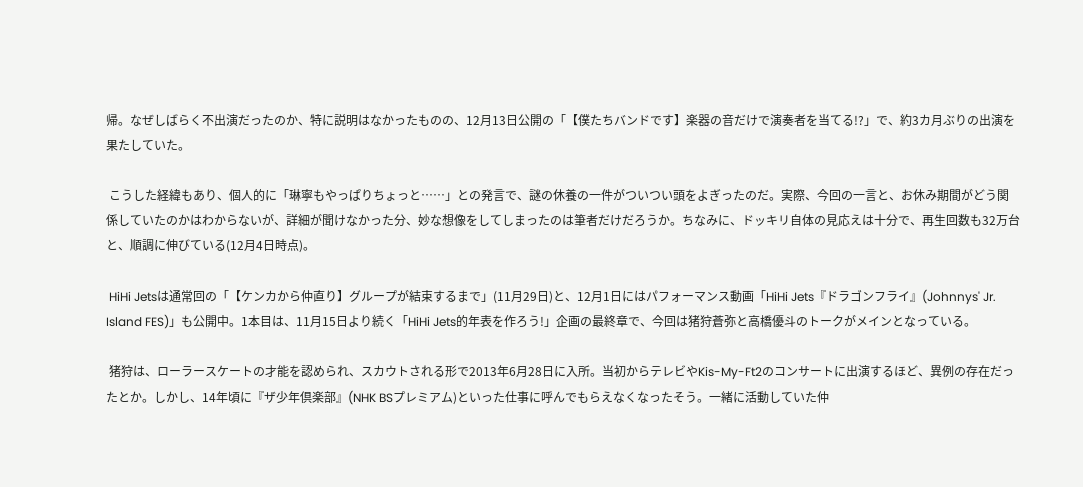帰。なぜしばらく不出演だったのか、特に説明はなかったものの、12月13日公開の「【僕たちバンドです】楽器の音だけで演奏者を当てる!?」で、約3カ月ぶりの出演を果たしていた。

 こうした経緯もあり、個人的に「琳寧もやっぱりちょっと……」との発言で、謎の休養の一件がついつい頭をよぎったのだ。実際、今回の一言と、お休み期間がどう関係していたのかはわからないが、詳細が聞けなかった分、妙な想像をしてしまったのは筆者だけだろうか。ちなみに、ドッキリ自体の見応えは十分で、再生回数も32万台と、順調に伸びている(12月4日時点)。

 HiHi Jetsは通常回の「【ケンカから仲直り】グループが結束するまで」(11月29日)と、12月1日にはパフォーマンス動画「HiHi Jets『ドラゴンフライ』(Johnnys' Jr. Island FES)」も公開中。1本目は、11月15日より続く「HiHi Jets的年表を作ろう!」企画の最終章で、今回は猪狩蒼弥と高橋優斗のトークがメインとなっている。

 猪狩は、ローラースケートの才能を認められ、スカウトされる形で2013年6月28日に入所。当初からテレビやKis-My-Ft2のコンサートに出演するほど、異例の存在だったとか。しかし、14年頃に『ザ少年倶楽部』(NHK BSプレミアム)といった仕事に呼んでもらえなくなったそう。一緒に活動していた仲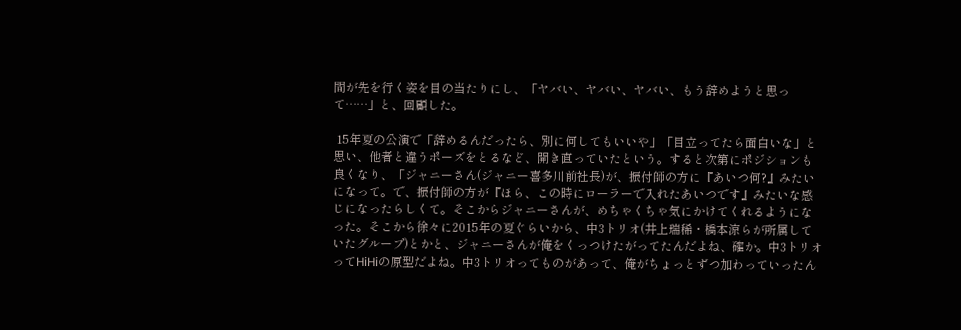間が先を行く姿を目の当たりにし、「ヤバい、ヤバい、ヤバい、もう辞めようと思って……」と、回顧した。

 15年夏の公演で「辞めるんだったら、別に何してもいいや」「目立ってたら面白いな」と思い、他者と違うポーズをとるなど、開き直っていたという。すると次第にポジションも良くなり、「ジャニーさん(ジャニー喜多川前社長)が、振付師の方に『あいつ何?』みたいになって。で、振付師の方が『ほら、この時にローラーで入れたあいつです』みたいな感じになったらしくて。そこからジャニーさんが、めちゃくちゃ気にかけてくれるようになった。そこから徐々に2015年の夏ぐらいから、中3トリオ(井上瑞稀・橋本涼らが所属していたグループ)とかと、ジャニーさんが俺をくっつけたがってたんだよね、確か。中3トリオってHiHiの原型だよね。中3トリオってものがあって、俺がちょっとずつ加わっていったん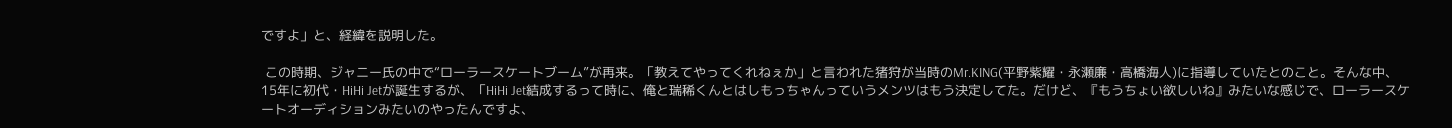ですよ」と、経緯を説明した。

 この時期、ジャニー氏の中で“ローラースケートブーム”が再来。「教えてやってくれねぇか」と言われた猪狩が当時のMr.KING(平野紫耀・永瀬廉・高橋海人)に指導していたとのこと。そんな中、15年に初代・HiHi Jetが誕生するが、「HiHi Jet結成するって時に、俺と瑞稀くんとはしもっちゃんっていうメンツはもう決定してた。だけど、『もうちょい欲しいね』みたいな感じで、ローラースケートオーディションみたいのやったんですよ、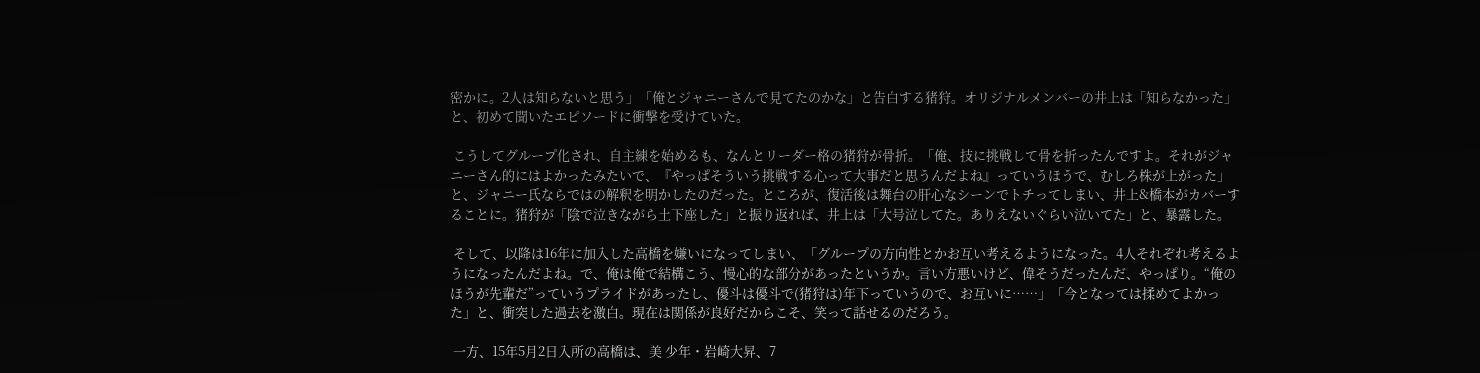密かに。2人は知らないと思う」「俺とジャニーさんで見てたのかな」と告白する猪狩。オリジナルメンバーの井上は「知らなかった」と、初めて聞いたエピソードに衝撃を受けていた。

 こうしてグループ化され、自主練を始めるも、なんとリーダー格の猪狩が骨折。「俺、技に挑戦して骨を折ったんですよ。それがジャニーさん的にはよかったみたいで、『やっぱそういう挑戦する心って大事だと思うんだよね』っていうほうで、むしろ株が上がった」と、ジャニー氏ならではの解釈を明かしたのだった。ところが、復活後は舞台の肝心なシーンでトチってしまい、井上&橋本がカバーすることに。猪狩が「陰で泣きながら土下座した」と振り返れば、井上は「大号泣してた。ありえないぐらい泣いてた」と、暴露した。

 そして、以降は16年に加入した高橋を嫌いになってしまい、「グループの方向性とかお互い考えるようになった。4人それぞれ考えるようになったんだよね。で、俺は俺で結構こう、慢心的な部分があったというか。言い方悪いけど、偉そうだったんだ、やっぱり。“俺のほうが先輩だ”っていうプライドがあったし、優斗は優斗で(猪狩は)年下っていうので、お互いに……」「今となっては揉めてよかった」と、衝突した過去を激白。現在は関係が良好だからこそ、笑って話せるのだろう。

 一方、15年5月2日入所の高橋は、美 少年・岩崎大昇、7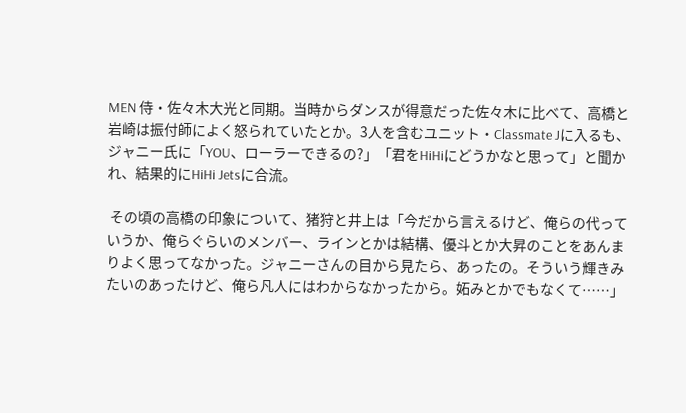MEN 侍・佐々木大光と同期。当時からダンスが得意だった佐々木に比べて、高橋と岩崎は振付師によく怒られていたとか。3人を含むユニット・Classmate Jに入るも、ジャニー氏に「YOU、ローラーできるの?」「君をHiHiにどうかなと思って」と聞かれ、結果的にHiHi Jetsに合流。

 その頃の高橋の印象について、猪狩と井上は「今だから言えるけど、俺らの代っていうか、俺らぐらいのメンバー、ラインとかは結構、優斗とか大昇のことをあんまりよく思ってなかった。ジャニーさんの目から見たら、あったの。そういう輝きみたいのあったけど、俺ら凡人にはわからなかったから。妬みとかでもなくて……」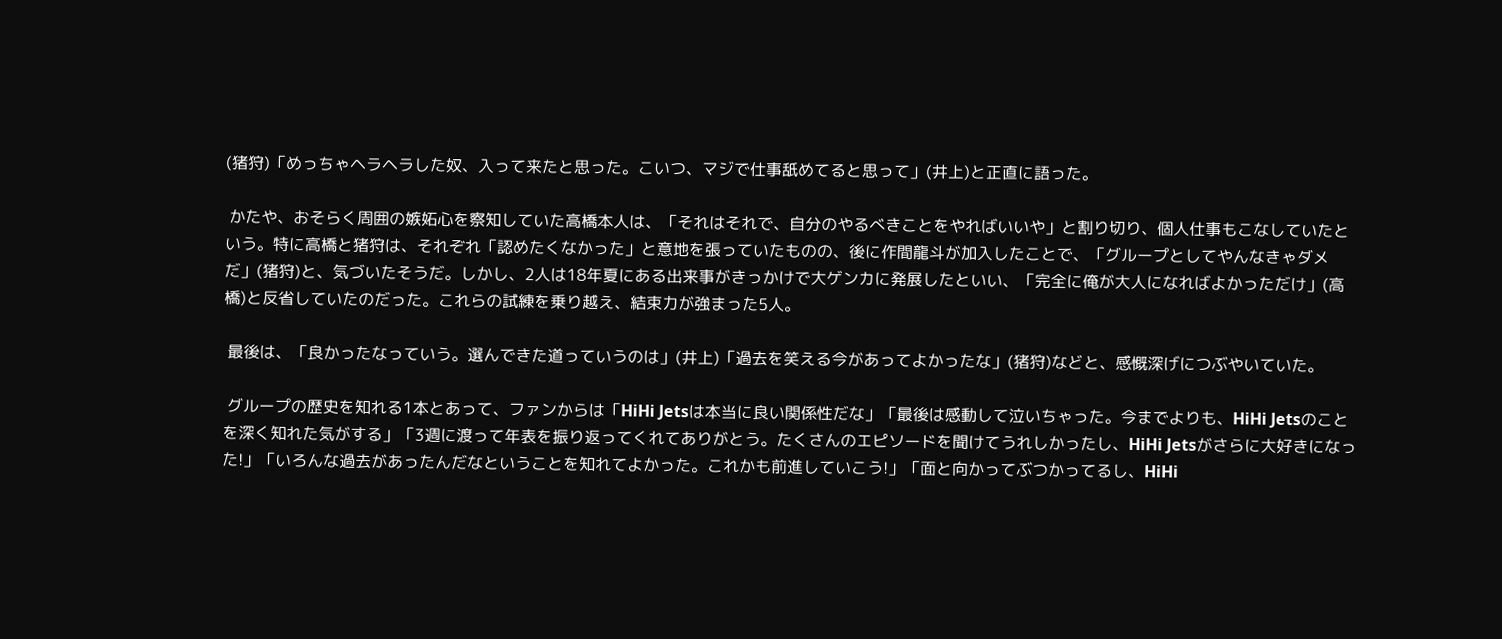(猪狩)「めっちゃヘラヘラした奴、入って来たと思った。こいつ、マジで仕事舐めてると思って」(井上)と正直に語った。

 かたや、おそらく周囲の嫉妬心を察知していた高橋本人は、「それはそれで、自分のやるべきことをやればいいや」と割り切り、個人仕事もこなしていたという。特に高橋と猪狩は、それぞれ「認めたくなかった」と意地を張っていたものの、後に作間龍斗が加入したことで、「グループとしてやんなきゃダメだ」(猪狩)と、気づいたそうだ。しかし、2人は18年夏にある出来事がきっかけで大ゲンカに発展したといい、「完全に俺が大人になればよかっただけ」(高橋)と反省していたのだった。これらの試練を乗り越え、結束力が強まった5人。

 最後は、「良かったなっていう。選んできた道っていうのは」(井上)「過去を笑える今があってよかったな」(猪狩)などと、感慨深げにつぶやいていた。

 グループの歴史を知れる1本とあって、ファンからは「HiHi Jetsは本当に良い関係性だな」「最後は感動して泣いちゃった。今までよりも、HiHi Jetsのことを深く知れた気がする」「3週に渡って年表を振り返ってくれてありがとう。たくさんのエピソードを聞けてうれしかったし、HiHi Jetsがさらに大好きになった!」「いろんな過去があったんだなということを知れてよかった。これかも前進していこう!」「面と向かってぶつかってるし、HiHi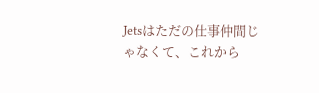Jetsはただの仕事仲間じゃなくて、これから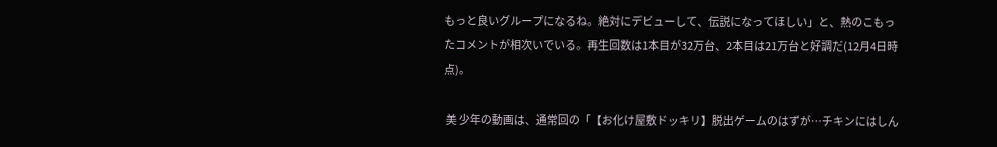もっと良いグループになるね。絶対にデビューして、伝説になってほしい」と、熱のこもったコメントが相次いでいる。再生回数は1本目が32万台、2本目は21万台と好調だ(12月4日時点)。

 美 少年の動画は、通常回の「【お化け屋敷ドッキリ】脱出ゲームのはずが…チキンにはしん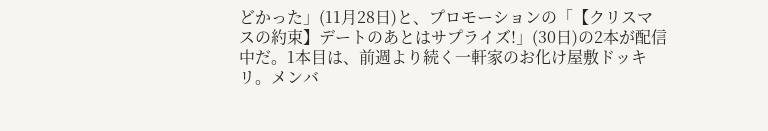どかった」(11月28日)と、プロモーションの「【クリスマスの約束】デートのあとはサプライズ!」(30日)の2本が配信中だ。1本目は、前週より続く一軒家のお化け屋敷ドッキリ。メンバ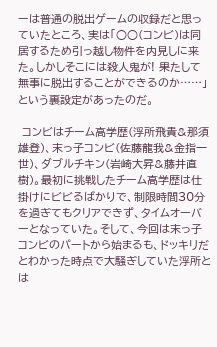ーは普通の脱出ゲームの収録だと思っていたところ、実は「○○(コンビ)は同居するため引っ越し物件を内見しに来た。しかしそこには殺人鬼が! 果たして無事に脱出することができるのか……」という裏設定があったのだ。

 コンビはチーム高学歴(浮所飛貴&那須雄登)、末っ子コンビ(佐藤龍我&金指一世)、ダブルチキン(岩崎大昇&藤井直樹)。最初に挑戦したチーム高学歴は仕掛けにビビるばかりで、制限時間30分を過ぎてもクリアできず、タイムオーバーとなっていた。そして、今回は末っ子コンビのパートから始まるも、ドッキリだとわかった時点で大騒ぎしていた浮所とは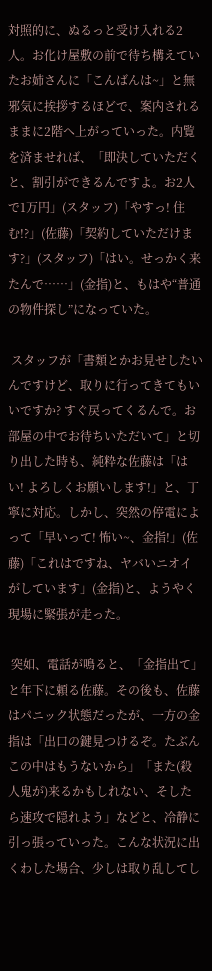対照的に、ぬるっと受け入れる2人。お化け屋敷の前で待ち構えていたお姉さんに「こんばんは~」と無邪気に挨拶するほどで、案内されるままに2階へ上がっていった。内覧を済ませれば、「即決していただくと、割引ができるんですよ。お2人で1万円」(スタッフ)「やすっ! 住む!?」(佐藤)「契約していただけます?」(スタッフ)「はい。せっかく来たんで……」(金指)と、もはや“普通の物件探し”になっていた。

 スタッフが「書類とかお見せしたいんですけど、取りに行ってきてもいいですか? すぐ戻ってくるんで。お部屋の中でお待ちいただいて」と切り出した時も、純粋な佐藤は「はい! よろしくお願いします!」と、丁寧に対応。しかし、突然の停電によって「早いって! 怖い~、金指!」(佐藤)「これはですね、ヤバいニオイがしています」(金指)と、ようやく現場に緊張が走った。

 突如、電話が鳴ると、「金指出て」と年下に頼る佐藤。その後も、佐藤はパニック状態だったが、一方の金指は「出口の鍵見つけるぞ。たぶんこの中はもうないから」「また(殺人鬼が)来るかもしれない、そしたら速攻で隠れよう」などと、冷静に引っ張っていった。こんな状況に出くわした場合、少しは取り乱してし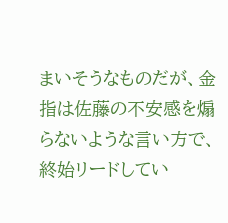まいそうなものだが、金指は佐藤の不安感を煽らないような言い方で、終始リードしてい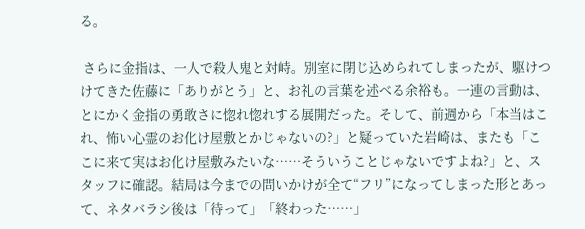る。

 さらに金指は、一人で殺人鬼と対峙。別室に閉じ込められてしまったが、駆けつけてきた佐藤に「ありがとう」と、お礼の言葉を述べる余裕も。一連の言動は、とにかく金指の勇敢さに惚れ惚れする展開だった。そして、前週から「本当はこれ、怖い心霊のお化け屋敷とかじゃないの?」と疑っていた岩崎は、またも「ここに来て実はお化け屋敷みたいな……そういうことじゃないですよね?」と、スタッフに確認。結局は今までの問いかけが全て“フリ”になってしまった形とあって、ネタバラシ後は「待って」「終わった……」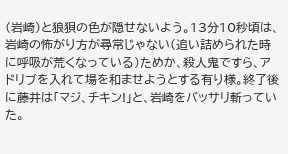(岩崎)と狼狽の色が隠せないよう。13分10秒頃は、岩崎の怖がり方が尋常じゃない(追い詰められた時に呼吸が荒くなっている)ためか、殺人鬼ですら、アドリブを入れて場を和ませようとする有り様。終了後に藤井は「マジ、チキン!」と、岩崎をバッサリ斬っていた。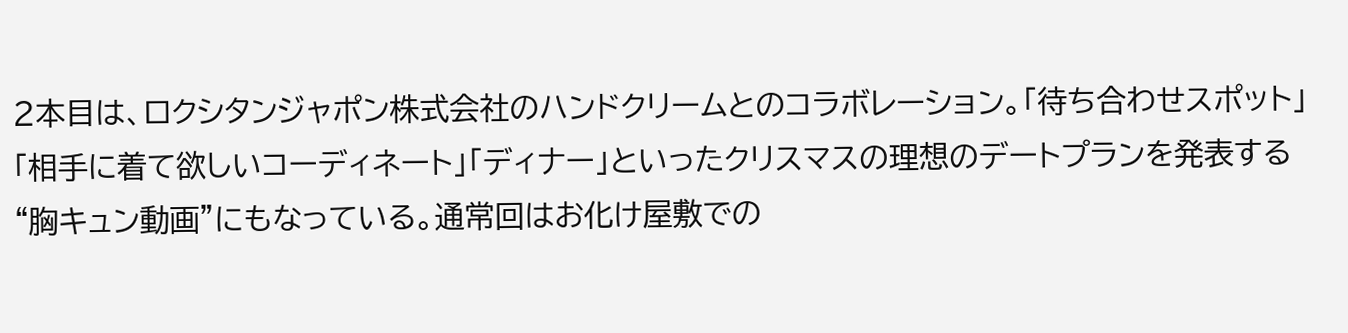2本目は、ロクシタンジャポン株式会社のハンドクリームとのコラボレーション。「待ち合わせスポット」「相手に着て欲しいコーディネート」「ディナー」といったクリスマスの理想のデートプランを発表する“胸キュン動画”にもなっている。通常回はお化け屋敷での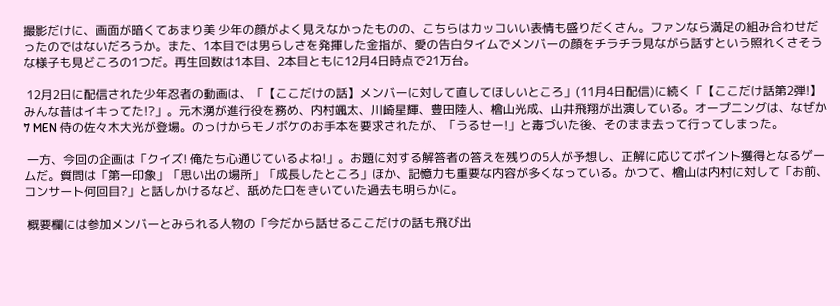撮影だけに、画面が暗くてあまり美 少年の顔がよく見えなかったものの、こちらはカッコいい表情も盛りだくさん。ファンなら満足の組み合わせだったのではないだろうか。また、1本目では男らしさを発揮した金指が、愛の告白タイムでメンバーの顔をチラチラ見ながら話すという照れくさそうな様子も見どころの1つだ。再生回数は1本目、2本目ともに12月4日時点で21万台。

 12月2日に配信された少年忍者の動画は、「【ここだけの話】メンバーに対して直してほしいところ」(11月4日配信)に続く「【ここだけ話第2弾!】みんな昔はイキってた!?」。元木湧が進行役を務め、内村颯太、川崎星輝、豊田陸人、檜山光成、山井飛翔が出演している。オープニングは、なぜか7 MEN 侍の佐々木大光が登場。のっけからモノボケのお手本を要求されたが、「うるせー!」と毒づいた後、そのまま去って行ってしまった。

 一方、今回の企画は「クイズ! 俺たち心通じているよね!」。お題に対する解答者の答えを残りの5人が予想し、正解に応じてポイント獲得となるゲームだ。質問は「第一印象」「思い出の場所」「成長したところ」ほか、記憶力も重要な内容が多くなっている。かつて、檜山は内村に対して「お前、コンサート何回目?」と話しかけるなど、舐めた口をきいていた過去も明らかに。

 概要欄には参加メンバーとみられる人物の「今だから話せるここだけの話も飛び出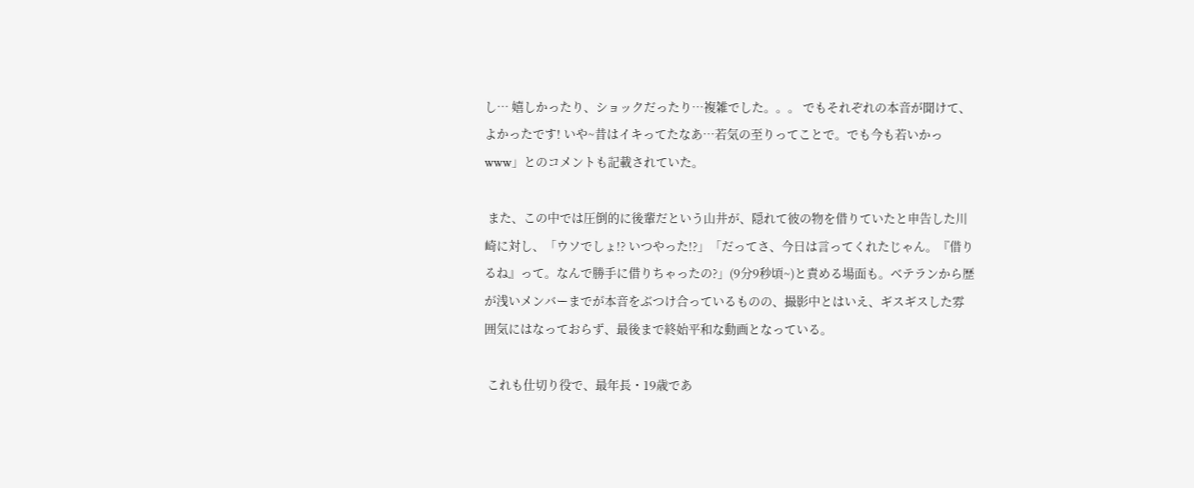し… 嬉しかったり、ショックだったり…複雑でした。。。 でもそれぞれの本音が聞けて、よかったです! いや~昔はイキってたなあ…若気の至りってことで。でも今も若いかっwww」とのコメントも記載されていた。

 また、この中では圧倒的に後輩だという山井が、隠れて彼の物を借りていたと申告した川崎に対し、「ウソでしょ!? いつやった!?」「だってさ、今日は言ってくれたじゃん。『借りるね』って。なんで勝手に借りちゃったの?」(9分9秒頃~)と責める場面も。ベテランから歴が浅いメンバーまでが本音をぶつけ合っているものの、撮影中とはいえ、ギスギスした雰囲気にはなっておらず、最後まで終始平和な動画となっている。

 これも仕切り役で、最年長・19歳であ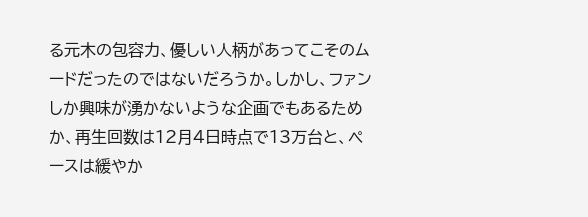る元木の包容力、優しい人柄があってこそのムードだったのではないだろうか。しかし、ファンしか興味が湧かないような企画でもあるためか、再生回数は12月4日時点で13万台と、ペースは緩やか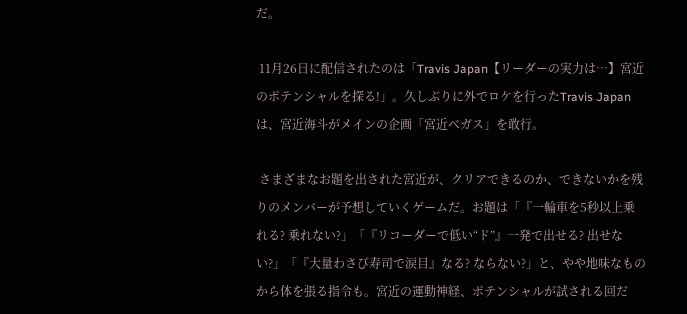だ。

 11月26日に配信されたのは「Travis Japan【リーダーの実力は…】宮近のポテンシャルを探る!」。久しぶりに外でロケを行ったTravis Japanは、宮近海斗がメインの企画「宮近ベガス」を敢行。

 さまざまなお題を出された宮近が、クリアできるのか、できないかを残りのメンバーが予想していくゲームだ。お題は「『一輪車を5秒以上乗れる? 乗れない?」「『リコーダーで低い“ド”』一発で出せる? 出せない?」「『大量わさび寿司で涙目』なる? ならない?」と、やや地味なものから体を張る指令も。宮近の運動神経、ポテンシャルが試される回だ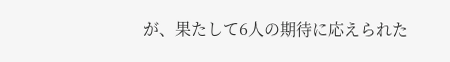が、果たして6人の期待に応えられた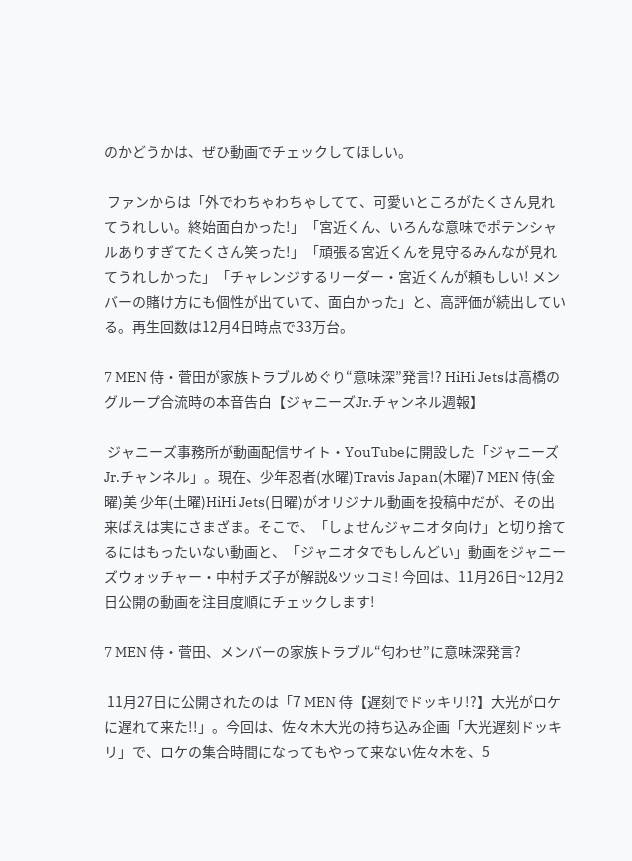のかどうかは、ぜひ動画でチェックしてほしい。

 ファンからは「外でわちゃわちゃしてて、可愛いところがたくさん見れてうれしい。終始面白かった!」「宮近くん、いろんな意味でポテンシャルありすぎてたくさん笑った!」「頑張る宮近くんを見守るみんなが見れてうれしかった」「チャレンジするリーダー・宮近くんが頼もしい! メンバーの賭け方にも個性が出ていて、面白かった」と、高評価が続出している。再生回数は12月4日時点で33万台。

7 MEN 侍・菅田が家族トラブルめぐり“意味深”発言!? HiHi Jetsは高橋のグループ合流時の本音告白【ジャニーズJr.チャンネル週報】

 ジャニーズ事務所が動画配信サイト・YouTubeに開設した「ジャニーズJr.チャンネル」。現在、少年忍者(水曜)Travis Japan(木曜)7 MEN 侍(金曜)美 少年(土曜)HiHi Jets(日曜)がオリジナル動画を投稿中だが、その出来ばえは実にさまざま。そこで、「しょせんジャニオタ向け」と切り捨てるにはもったいない動画と、「ジャニオタでもしんどい」動画をジャニーズウォッチャー・中村チズ子が解説&ツッコミ! 今回は、11月26日~12月2日公開の動画を注目度順にチェックします!

7 MEN 侍・菅田、メンバーの家族トラブル“匂わせ”に意味深発言?

 11月27日に公開されたのは「7 MEN 侍【遅刻でドッキリ!?】大光がロケに遅れて来た!!」。今回は、佐々木大光の持ち込み企画「大光遅刻ドッキリ」で、ロケの集合時間になってもやって来ない佐々木を、5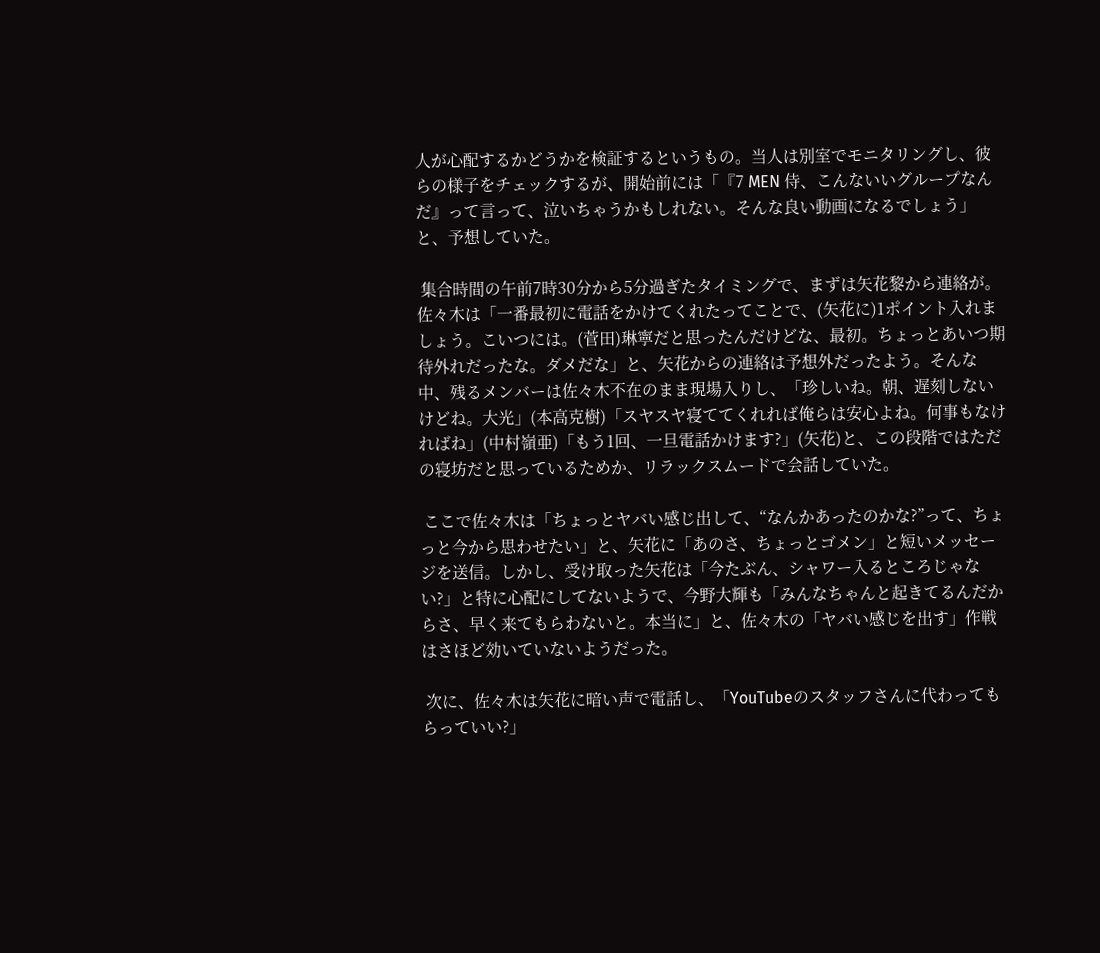人が心配するかどうかを検証するというもの。当人は別室でモニタリングし、彼らの様子をチェックするが、開始前には「『7 MEN 侍、こんないいグループなんだ』って言って、泣いちゃうかもしれない。そんな良い動画になるでしょう」と、予想していた。

 集合時間の午前7時30分から5分過ぎたタイミングで、まずは矢花黎から連絡が。佐々木は「一番最初に電話をかけてくれたってことで、(矢花に)1ポイント入れましょう。こいつには。(菅田)琳寧だと思ったんだけどな、最初。ちょっとあいつ期待外れだったな。ダメだな」と、矢花からの連絡は予想外だったよう。そんな中、残るメンバーは佐々木不在のまま現場入りし、「珍しいね。朝、遅刻しないけどね。大光」(本高克樹)「スヤスヤ寝ててくれれば俺らは安心よね。何事もなければね」(中村嶺亜)「もう1回、一旦電話かけます?」(矢花)と、この段階ではただの寝坊だと思っているためか、リラックスムードで会話していた。

 ここで佐々木は「ちょっとヤバい感じ出して、“なんかあったのかな?”って、ちょっと今から思わせたい」と、矢花に「あのさ、ちょっとゴメン」と短いメッセージを送信。しかし、受け取った矢花は「今たぶん、シャワー入るところじゃない?」と特に心配にしてないようで、今野大輝も「みんなちゃんと起きてるんだからさ、早く来てもらわないと。本当に」と、佐々木の「ヤバい感じを出す」作戦はさほど効いていないようだった。

 次に、佐々木は矢花に暗い声で電話し、「YouTubeのスタッフさんに代わってもらっていい?」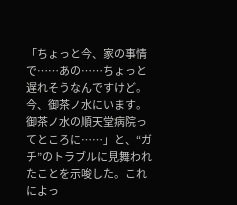「ちょっと今、家の事情で……あの……ちょっと遅れそうなんですけど。今、御茶ノ水にいます。御茶ノ水の順天堂病院ってところに……」と、“ガチ”のトラブルに見舞われたことを示唆した。これによっ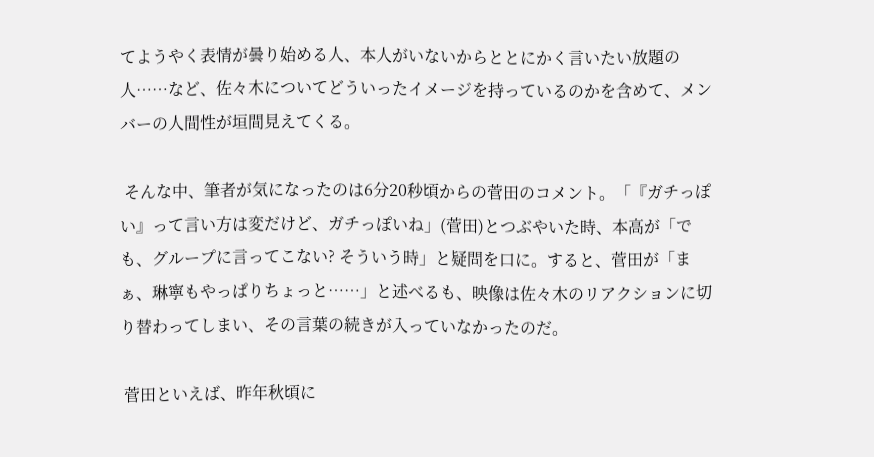てようやく表情が曇り始める人、本人がいないからととにかく言いたい放題の人……など、佐々木についてどういったイメージを持っているのかを含めて、メンバーの人間性が垣間見えてくる。

 そんな中、筆者が気になったのは6分20秒頃からの菅田のコメント。「『ガチっぽい』って言い方は変だけど、ガチっぽいね」(菅田)とつぶやいた時、本高が「でも、グループに言ってこない? そういう時」と疑問を口に。すると、菅田が「まぁ、琳寧もやっぱりちょっと……」と述べるも、映像は佐々木のリアクションに切り替わってしまい、その言葉の続きが入っていなかったのだ。

 菅田といえば、昨年秋頃に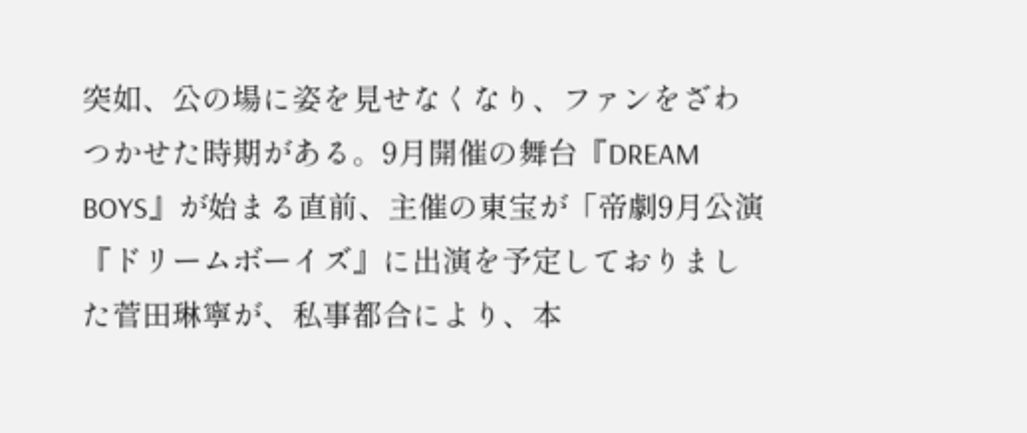突如、公の場に姿を見せなくなり、ファンをざわつかせた時期がある。9月開催の舞台『DREAM BOYS』が始まる直前、主催の東宝が「帝劇9月公演『ドリームボーイズ』に出演を予定しておりました菅田琳寧が、私事都合により、本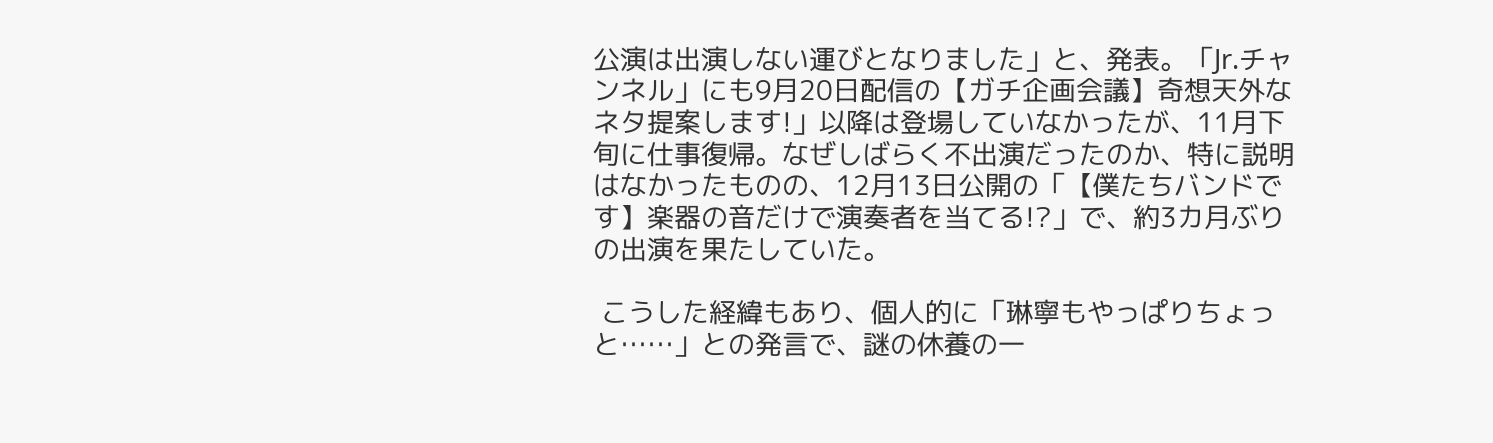公演は出演しない運びとなりました」と、発表。「Jr.チャンネル」にも9月20日配信の【ガチ企画会議】奇想天外なネタ提案します!」以降は登場していなかったが、11月下旬に仕事復帰。なぜしばらく不出演だったのか、特に説明はなかったものの、12月13日公開の「【僕たちバンドです】楽器の音だけで演奏者を当てる!?」で、約3カ月ぶりの出演を果たしていた。

 こうした経緯もあり、個人的に「琳寧もやっぱりちょっと……」との発言で、謎の休養の一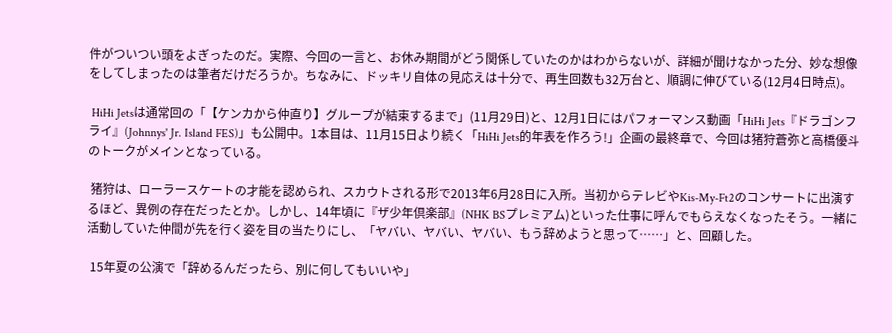件がついつい頭をよぎったのだ。実際、今回の一言と、お休み期間がどう関係していたのかはわからないが、詳細が聞けなかった分、妙な想像をしてしまったのは筆者だけだろうか。ちなみに、ドッキリ自体の見応えは十分で、再生回数も32万台と、順調に伸びている(12月4日時点)。

 HiHi Jetsは通常回の「【ケンカから仲直り】グループが結束するまで」(11月29日)と、12月1日にはパフォーマンス動画「HiHi Jets『ドラゴンフライ』(Johnnys' Jr. Island FES)」も公開中。1本目は、11月15日より続く「HiHi Jets的年表を作ろう!」企画の最終章で、今回は猪狩蒼弥と高橋優斗のトークがメインとなっている。

 猪狩は、ローラースケートの才能を認められ、スカウトされる形で2013年6月28日に入所。当初からテレビやKis-My-Ft2のコンサートに出演するほど、異例の存在だったとか。しかし、14年頃に『ザ少年倶楽部』(NHK BSプレミアム)といった仕事に呼んでもらえなくなったそう。一緒に活動していた仲間が先を行く姿を目の当たりにし、「ヤバい、ヤバい、ヤバい、もう辞めようと思って……」と、回顧した。

 15年夏の公演で「辞めるんだったら、別に何してもいいや」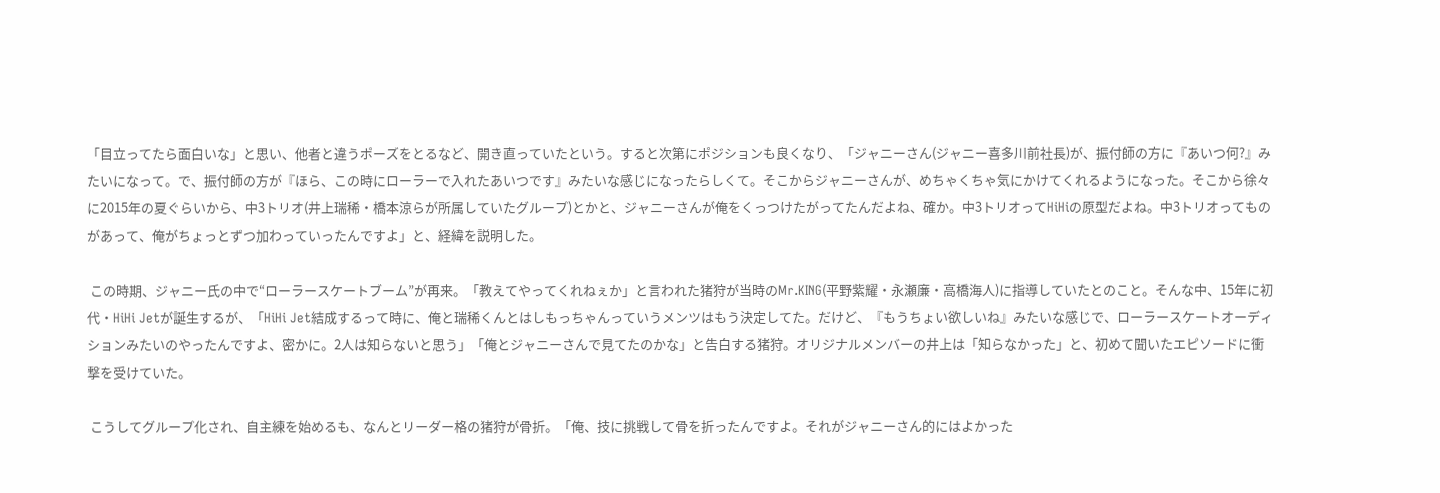「目立ってたら面白いな」と思い、他者と違うポーズをとるなど、開き直っていたという。すると次第にポジションも良くなり、「ジャニーさん(ジャニー喜多川前社長)が、振付師の方に『あいつ何?』みたいになって。で、振付師の方が『ほら、この時にローラーで入れたあいつです』みたいな感じになったらしくて。そこからジャニーさんが、めちゃくちゃ気にかけてくれるようになった。そこから徐々に2015年の夏ぐらいから、中3トリオ(井上瑞稀・橋本涼らが所属していたグループ)とかと、ジャニーさんが俺をくっつけたがってたんだよね、確か。中3トリオってHiHiの原型だよね。中3トリオってものがあって、俺がちょっとずつ加わっていったんですよ」と、経緯を説明した。

 この時期、ジャニー氏の中で“ローラースケートブーム”が再来。「教えてやってくれねぇか」と言われた猪狩が当時のMr.KING(平野紫耀・永瀬廉・高橋海人)に指導していたとのこと。そんな中、15年に初代・HiHi Jetが誕生するが、「HiHi Jet結成するって時に、俺と瑞稀くんとはしもっちゃんっていうメンツはもう決定してた。だけど、『もうちょい欲しいね』みたいな感じで、ローラースケートオーディションみたいのやったんですよ、密かに。2人は知らないと思う」「俺とジャニーさんで見てたのかな」と告白する猪狩。オリジナルメンバーの井上は「知らなかった」と、初めて聞いたエピソードに衝撃を受けていた。

 こうしてグループ化され、自主練を始めるも、なんとリーダー格の猪狩が骨折。「俺、技に挑戦して骨を折ったんですよ。それがジャニーさん的にはよかった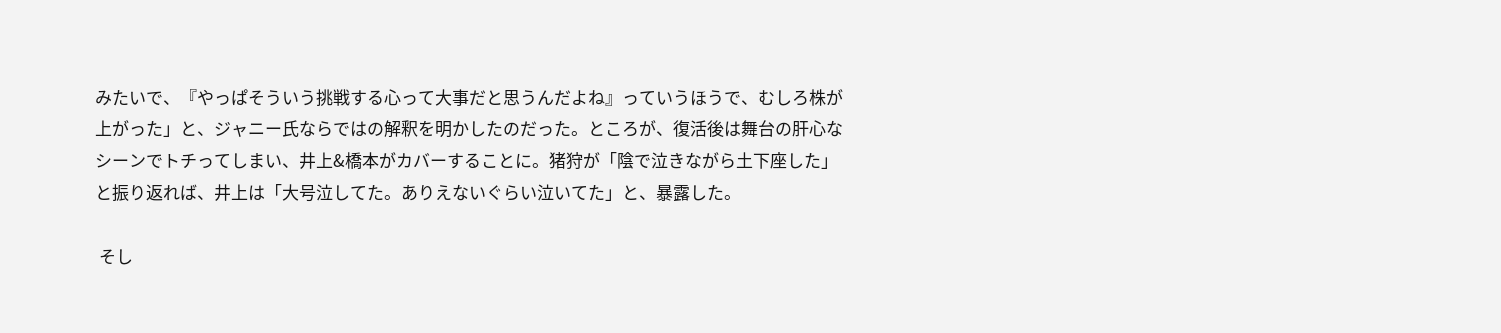みたいで、『やっぱそういう挑戦する心って大事だと思うんだよね』っていうほうで、むしろ株が上がった」と、ジャニー氏ならではの解釈を明かしたのだった。ところが、復活後は舞台の肝心なシーンでトチってしまい、井上&橋本がカバーすることに。猪狩が「陰で泣きながら土下座した」と振り返れば、井上は「大号泣してた。ありえないぐらい泣いてた」と、暴露した。

 そし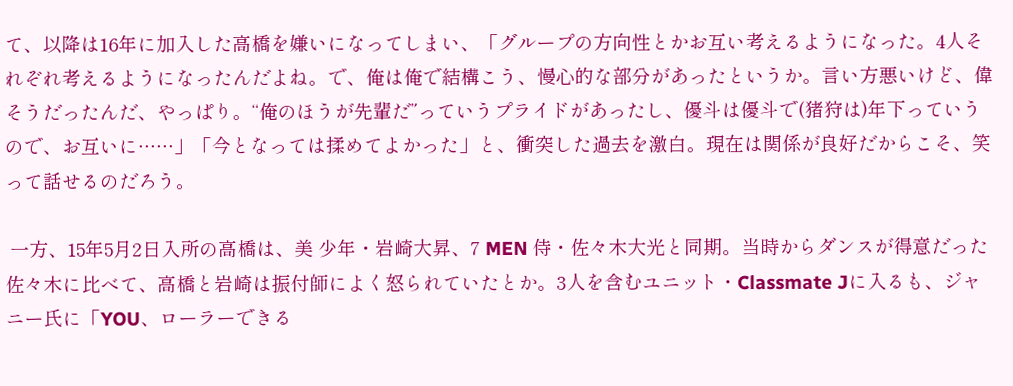て、以降は16年に加入した高橋を嫌いになってしまい、「グループの方向性とかお互い考えるようになった。4人それぞれ考えるようになったんだよね。で、俺は俺で結構こう、慢心的な部分があったというか。言い方悪いけど、偉そうだったんだ、やっぱり。“俺のほうが先輩だ”っていうプライドがあったし、優斗は優斗で(猪狩は)年下っていうので、お互いに……」「今となっては揉めてよかった」と、衝突した過去を激白。現在は関係が良好だからこそ、笑って話せるのだろう。

 一方、15年5月2日入所の高橋は、美 少年・岩崎大昇、7 MEN 侍・佐々木大光と同期。当時からダンスが得意だった佐々木に比べて、高橋と岩崎は振付師によく怒られていたとか。3人を含むユニット・Classmate Jに入るも、ジャニー氏に「YOU、ローラーできる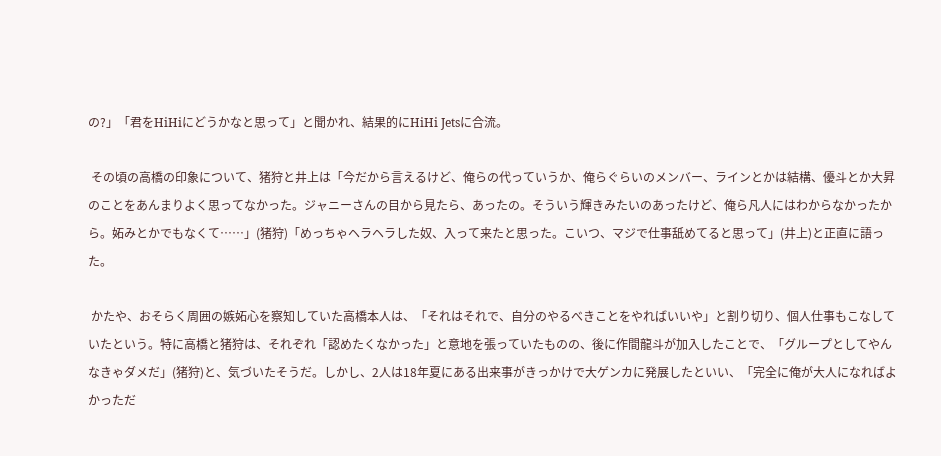の?」「君をHiHiにどうかなと思って」と聞かれ、結果的にHiHi Jetsに合流。

 その頃の高橋の印象について、猪狩と井上は「今だから言えるけど、俺らの代っていうか、俺らぐらいのメンバー、ラインとかは結構、優斗とか大昇のことをあんまりよく思ってなかった。ジャニーさんの目から見たら、あったの。そういう輝きみたいのあったけど、俺ら凡人にはわからなかったから。妬みとかでもなくて……」(猪狩)「めっちゃヘラヘラした奴、入って来たと思った。こいつ、マジで仕事舐めてると思って」(井上)と正直に語った。

 かたや、おそらく周囲の嫉妬心を察知していた高橋本人は、「それはそれで、自分のやるべきことをやればいいや」と割り切り、個人仕事もこなしていたという。特に高橋と猪狩は、それぞれ「認めたくなかった」と意地を張っていたものの、後に作間龍斗が加入したことで、「グループとしてやんなきゃダメだ」(猪狩)と、気づいたそうだ。しかし、2人は18年夏にある出来事がきっかけで大ゲンカに発展したといい、「完全に俺が大人になればよかっただ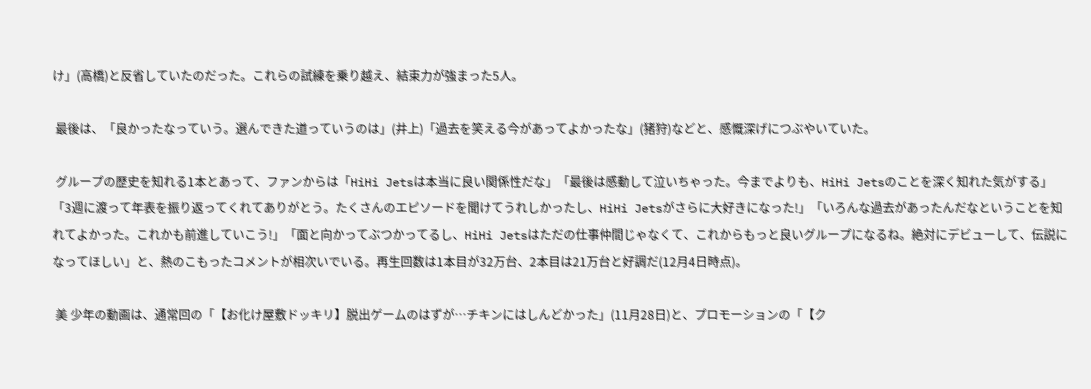け」(高橋)と反省していたのだった。これらの試練を乗り越え、結束力が強まった5人。

 最後は、「良かったなっていう。選んできた道っていうのは」(井上)「過去を笑える今があってよかったな」(猪狩)などと、感慨深げにつぶやいていた。

 グループの歴史を知れる1本とあって、ファンからは「HiHi Jetsは本当に良い関係性だな」「最後は感動して泣いちゃった。今までよりも、HiHi Jetsのことを深く知れた気がする」「3週に渡って年表を振り返ってくれてありがとう。たくさんのエピソードを聞けてうれしかったし、HiHi Jetsがさらに大好きになった!」「いろんな過去があったんだなということを知れてよかった。これかも前進していこう!」「面と向かってぶつかってるし、HiHi Jetsはただの仕事仲間じゃなくて、これからもっと良いグループになるね。絶対にデビューして、伝説になってほしい」と、熱のこもったコメントが相次いでいる。再生回数は1本目が32万台、2本目は21万台と好調だ(12月4日時点)。

 美 少年の動画は、通常回の「【お化け屋敷ドッキリ】脱出ゲームのはずが…チキンにはしんどかった」(11月28日)と、プロモーションの「【ク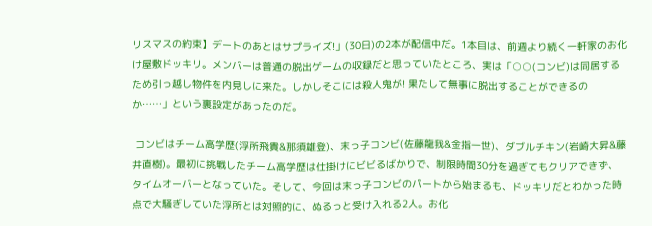リスマスの約束】デートのあとはサプライズ!」(30日)の2本が配信中だ。1本目は、前週より続く一軒家のお化け屋敷ドッキリ。メンバーは普通の脱出ゲームの収録だと思っていたところ、実は「○○(コンビ)は同居するため引っ越し物件を内見しに来た。しかしそこには殺人鬼が! 果たして無事に脱出することができるのか……」という裏設定があったのだ。

 コンビはチーム高学歴(浮所飛貴&那須雄登)、末っ子コンビ(佐藤龍我&金指一世)、ダブルチキン(岩崎大昇&藤井直樹)。最初に挑戦したチーム高学歴は仕掛けにビビるばかりで、制限時間30分を過ぎてもクリアできず、タイムオーバーとなっていた。そして、今回は末っ子コンビのパートから始まるも、ドッキリだとわかった時点で大騒ぎしていた浮所とは対照的に、ぬるっと受け入れる2人。お化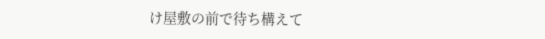け屋敷の前で待ち構えて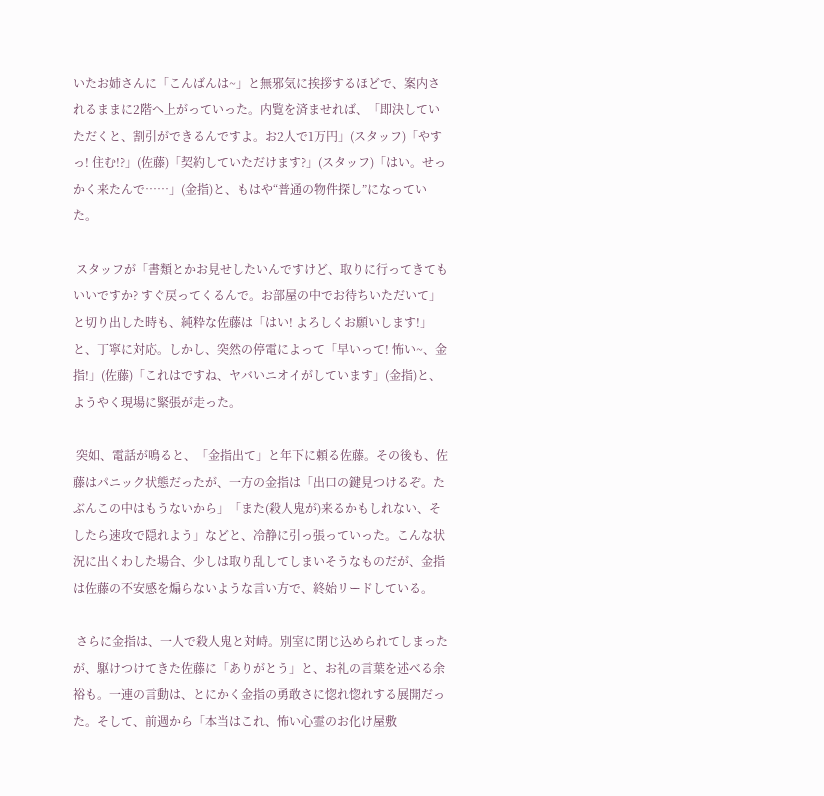いたお姉さんに「こんばんは~」と無邪気に挨拶するほどで、案内されるままに2階へ上がっていった。内覧を済ませれば、「即決していただくと、割引ができるんですよ。お2人で1万円」(スタッフ)「やすっ! 住む!?」(佐藤)「契約していただけます?」(スタッフ)「はい。せっかく来たんで……」(金指)と、もはや“普通の物件探し”になっていた。

 スタッフが「書類とかお見せしたいんですけど、取りに行ってきてもいいですか? すぐ戻ってくるんで。お部屋の中でお待ちいただいて」と切り出した時も、純粋な佐藤は「はい! よろしくお願いします!」と、丁寧に対応。しかし、突然の停電によって「早いって! 怖い~、金指!」(佐藤)「これはですね、ヤバいニオイがしています」(金指)と、ようやく現場に緊張が走った。

 突如、電話が鳴ると、「金指出て」と年下に頼る佐藤。その後も、佐藤はパニック状態だったが、一方の金指は「出口の鍵見つけるぞ。たぶんこの中はもうないから」「また(殺人鬼が)来るかもしれない、そしたら速攻で隠れよう」などと、冷静に引っ張っていった。こんな状況に出くわした場合、少しは取り乱してしまいそうなものだが、金指は佐藤の不安感を煽らないような言い方で、終始リードしている。

 さらに金指は、一人で殺人鬼と対峙。別室に閉じ込められてしまったが、駆けつけてきた佐藤に「ありがとう」と、お礼の言葉を述べる余裕も。一連の言動は、とにかく金指の勇敢さに惚れ惚れする展開だった。そして、前週から「本当はこれ、怖い心霊のお化け屋敷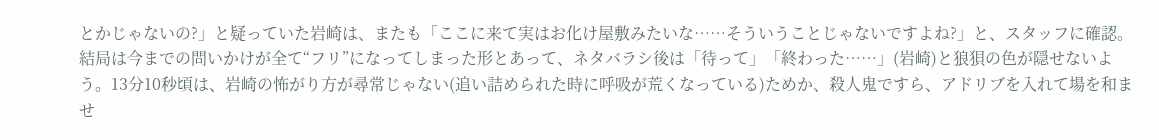とかじゃないの?」と疑っていた岩崎は、またも「ここに来て実はお化け屋敷みたいな……そういうことじゃないですよね?」と、スタッフに確認。結局は今までの問いかけが全て“フリ”になってしまった形とあって、ネタバラシ後は「待って」「終わった……」(岩崎)と狼狽の色が隠せないよう。13分10秒頃は、岩崎の怖がり方が尋常じゃない(追い詰められた時に呼吸が荒くなっている)ためか、殺人鬼ですら、アドリブを入れて場を和ませ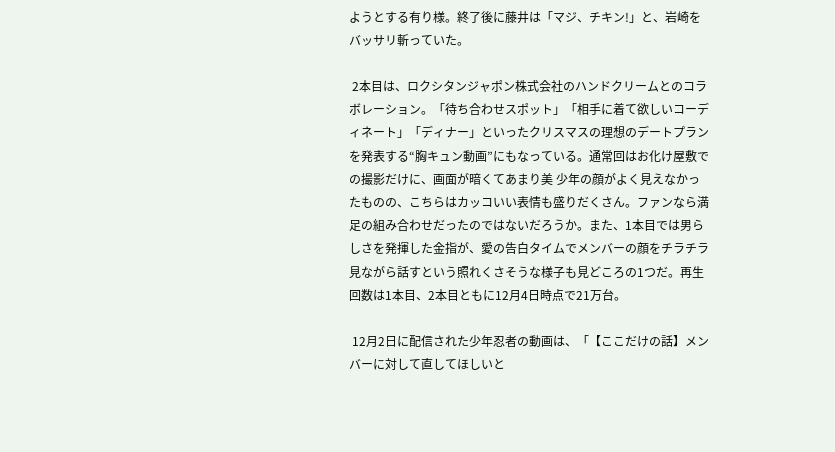ようとする有り様。終了後に藤井は「マジ、チキン!」と、岩崎をバッサリ斬っていた。

 2本目は、ロクシタンジャポン株式会社のハンドクリームとのコラボレーション。「待ち合わせスポット」「相手に着て欲しいコーディネート」「ディナー」といったクリスマスの理想のデートプランを発表する“胸キュン動画”にもなっている。通常回はお化け屋敷での撮影だけに、画面が暗くてあまり美 少年の顔がよく見えなかったものの、こちらはカッコいい表情も盛りだくさん。ファンなら満足の組み合わせだったのではないだろうか。また、1本目では男らしさを発揮した金指が、愛の告白タイムでメンバーの顔をチラチラ見ながら話すという照れくさそうな様子も見どころの1つだ。再生回数は1本目、2本目ともに12月4日時点で21万台。

 12月2日に配信された少年忍者の動画は、「【ここだけの話】メンバーに対して直してほしいと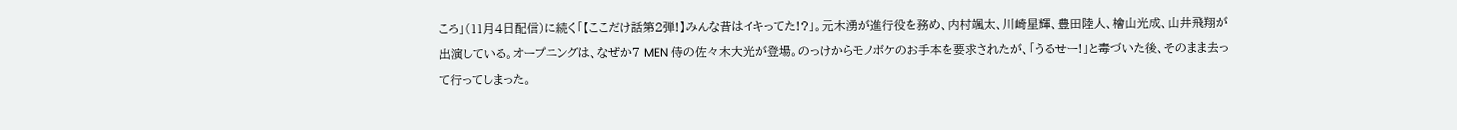ころ」(11月4日配信)に続く「【ここだけ話第2弾!】みんな昔はイキってた!?」。元木湧が進行役を務め、内村颯太、川崎星輝、豊田陸人、檜山光成、山井飛翔が出演している。オープニングは、なぜか7 MEN 侍の佐々木大光が登場。のっけからモノボケのお手本を要求されたが、「うるせー!」と毒づいた後、そのまま去って行ってしまった。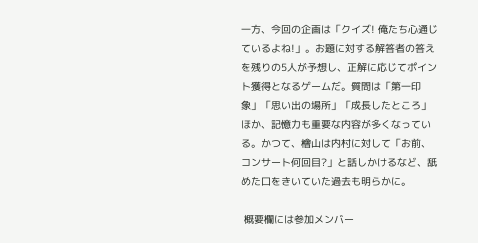一方、今回の企画は「クイズ! 俺たち心通じているよね!」。お題に対する解答者の答えを残りの5人が予想し、正解に応じてポイント獲得となるゲームだ。質問は「第一印象」「思い出の場所」「成長したところ」ほか、記憶力も重要な内容が多くなっている。かつて、檜山は内村に対して「お前、コンサート何回目?」と話しかけるなど、舐めた口をきいていた過去も明らかに。

 概要欄には参加メンバー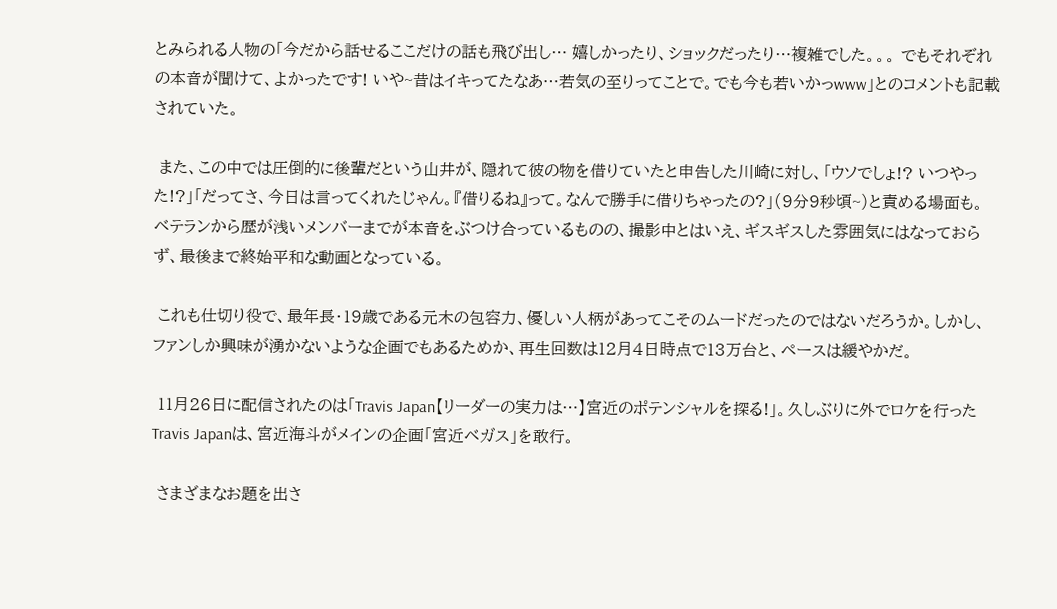とみられる人物の「今だから話せるここだけの話も飛び出し… 嬉しかったり、ショックだったり…複雑でした。。。 でもそれぞれの本音が聞けて、よかったです! いや~昔はイキってたなあ…若気の至りってことで。でも今も若いかっwww」とのコメントも記載されていた。

 また、この中では圧倒的に後輩だという山井が、隠れて彼の物を借りていたと申告した川崎に対し、「ウソでしょ!? いつやった!?」「だってさ、今日は言ってくれたじゃん。『借りるね』って。なんで勝手に借りちゃったの?」(9分9秒頃~)と責める場面も。ベテランから歴が浅いメンバーまでが本音をぶつけ合っているものの、撮影中とはいえ、ギスギスした雰囲気にはなっておらず、最後まで終始平和な動画となっている。

 これも仕切り役で、最年長・19歳である元木の包容力、優しい人柄があってこそのムードだったのではないだろうか。しかし、ファンしか興味が湧かないような企画でもあるためか、再生回数は12月4日時点で13万台と、ペースは緩やかだ。

 11月26日に配信されたのは「Travis Japan【リーダーの実力は…】宮近のポテンシャルを探る!」。久しぶりに外でロケを行ったTravis Japanは、宮近海斗がメインの企画「宮近ベガス」を敢行。

 さまざまなお題を出さ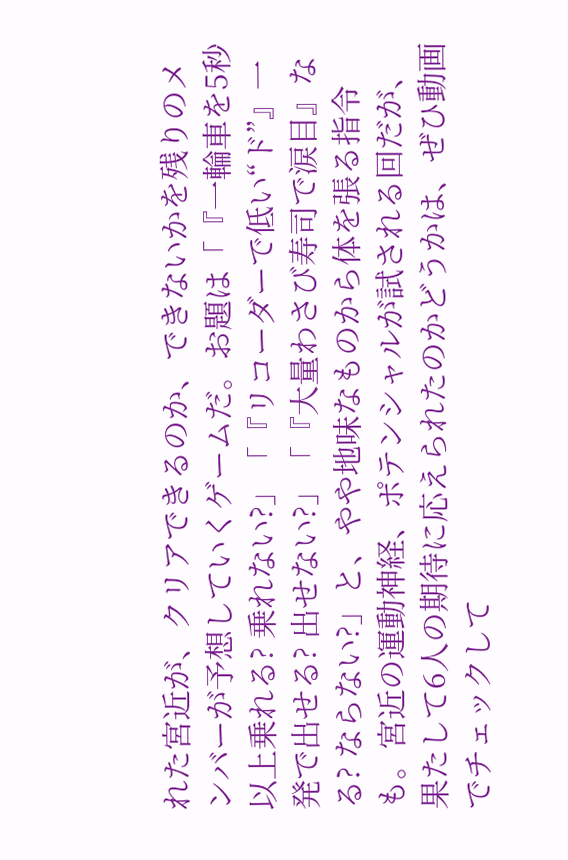れた宮近が、クリアできるのか、できないかを残りのメンバーが予想していくゲームだ。お題は「『一輪車を5秒以上乗れる? 乗れない?」「『リコーダーで低い“ド”』一発で出せる? 出せない?」「『大量わさび寿司で涙目』なる? ならない?」と、やや地味なものから体を張る指令も。宮近の運動神経、ポテンシャルが試される回だが、果たして6人の期待に応えられたのかどうかは、ぜひ動画でチェックして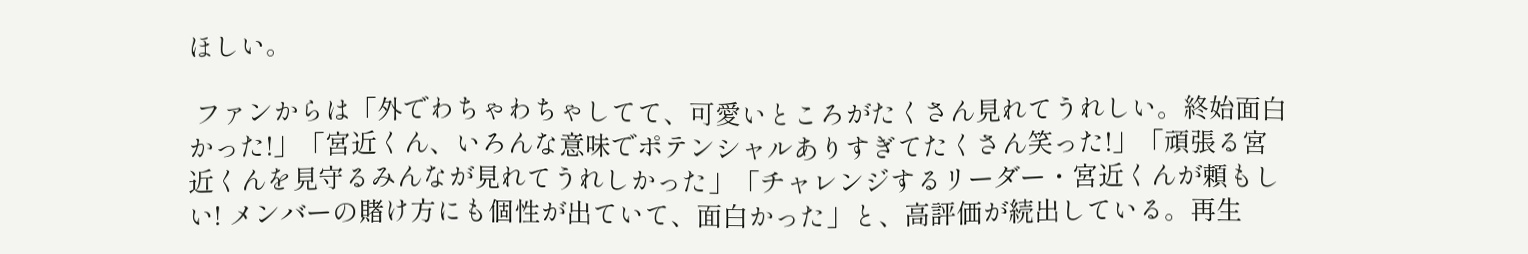ほしい。

 ファンからは「外でわちゃわちゃしてて、可愛いところがたくさん見れてうれしい。終始面白かった!」「宮近くん、いろんな意味でポテンシャルありすぎてたくさん笑った!」「頑張る宮近くんを見守るみんなが見れてうれしかった」「チャレンジするリーダー・宮近くんが頼もしい! メンバーの賭け方にも個性が出ていて、面白かった」と、高評価が続出している。再生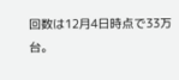回数は12月4日時点で33万台。